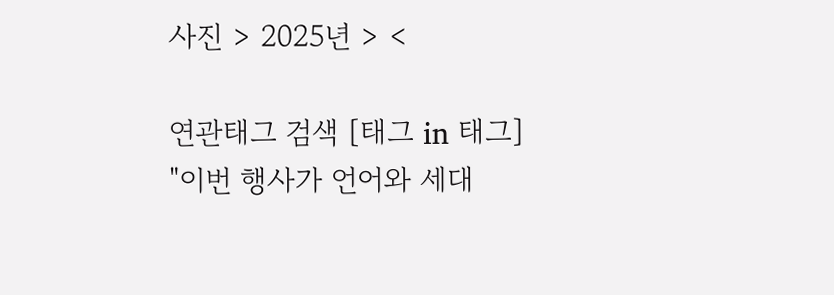사진 > 2025년 > <

연관태그 검색 [태그 in 태그]
"이번 행사가 언어와 세대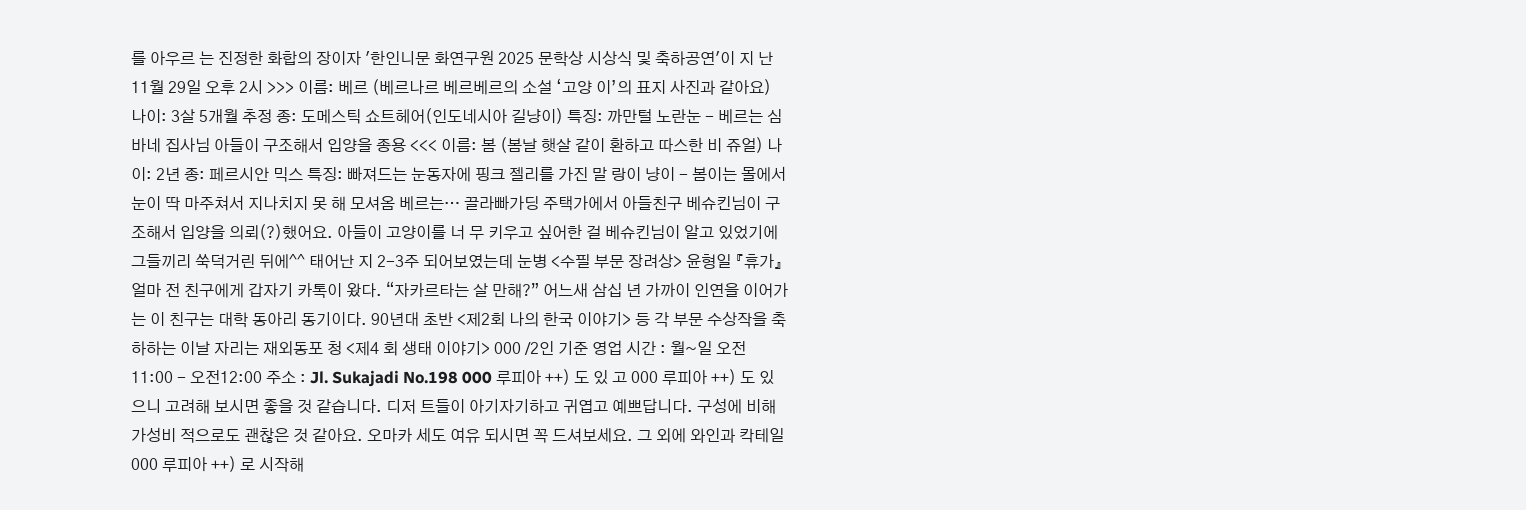를 아우르 는 진정한 화합의 장이자 '한인니문 화연구원 2025 문학상 시상식 및 축하공연'이 지 난 11월 29일 오후 2시 >>> 이름: 베르 (베르나르 베르베르의 소설 ‘고양 이’의 표지 사진과 같아요) 나이: 3살 5개월 추정 종: 도메스틱 쇼트헤어(인도네시아 길냥이) 특징: 까만털 노란눈 - 베르는 심바네 집사님 아들이 구조해서 입양을 종용 <<< 이름: 봄 (봄날 햇살 같이 환하고 따스한 비 쥬얼) 나이: 2년 종: 페르시안 믹스 특징: 빠져드는 눈동자에 핑크 젤리를 가진 말 랑이 냥이 - 봄이는 몰에서 눈이 딱 마주쳐서 지나치지 못 해 모셔옴 베르는… 끌라빠가딩 주택가에서 아들친구 베슈킨님이 구조해서 입양을 의뢰(?)했어요. 아들이 고양이를 너 무 키우고 싶어한 걸 베슈킨님이 알고 있었기에 그들끼리 쑥덕거린 뒤에^^ 태어난 지 2-3주 되어보였는데 눈병 <수필 부문 장려상> 윤형일 『휴가』 얼마 전 친구에게 갑자기 카톡이 왔다. “자카르타는 살 만해?” 어느새 삼십 년 가까이 인연을 이어가는 이 친구는 대학 동아리 동기이다. 90년대 초반 <제2회 나의 한국 이야기> 등 각 부문 수상작을 축하하는 이날 자리는 재외동포 청 <제4 회 생태 이야기> 000 /2인 기준 영업 시간 : 월~일 오전 11:00 - 오전12:00 주소 : Jl. Sukajadi No.198 000 루피아 ++) 도 있 고 000 루피아 ++) 도 있으니 고려해 보시면 좋을 것 같습니다. 디저 트들이 아기자기하고 귀엽고 예쁘답니다. 구성에 비해 가성비 적으로도 괜찮은 것 같아요. 오마카 세도 여유 되시면 꼭 드셔보세요. 그 외에 와인과 칵테일 000 루피아 ++) 로 시작해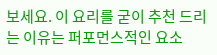보세요. 이 요리를 굳이 추천 드리는 이유는 퍼포먼스적인 요소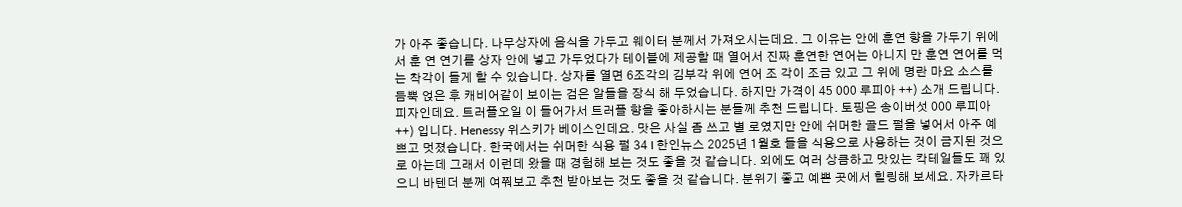가 아주 좋습니다. 나무상자에 음식을 가두고 웨이터 분께서 가져오시는데요. 그 이유는 안에 훈연 향을 가두기 위에서 훈 연 연기를 상자 안에 넣고 가두었다가 테이블에 제공할 때 열어서 진짜 훈연한 연어는 아니지 만 훈연 연어를 먹는 착각이 들게 할 수 있습니다. 상자를 열면 6조각의 김부각 위에 연어 조 각이 조금 있고 그 위에 명란 마요 소스를 듬뿍 얹은 후 캐비어같이 보이는 검은 알들을 장식 해 두었습니다. 하지만 가격이 45 000 루피아 ++) 소개 드립니다. 피자인데요. 트러플오일 이 들어가서 트러플 향을 좋아하시는 분들께 추천 드립니다. 토핑은 송이버섯 000 루피아 ++) 입니다. Henessy 위스키가 베이스인데요. 맛은 사실 좀 쓰고 별 로였지만 안에 쉬머한 골드 펄을 넣어서 아주 예쁘고 멋졌습니다. 한국에서는 쉬머한 식용 펄 34 I 한인뉴스 2025년 1월호 들을 식용으로 사용하는 것이 금지된 것으로 아는데 그래서 이런데 왔을 때 경험해 보는 것도 좋을 것 같습니다. 외에도 여러 상큼하고 맛있는 칵테일들도 꽤 있으니 바텐더 분께 여쭤보고 추천 받아보는 것도 좋을 것 같습니다. 분위기 좋고 예쁜 곳에서 힐링해 보세요. 자카르타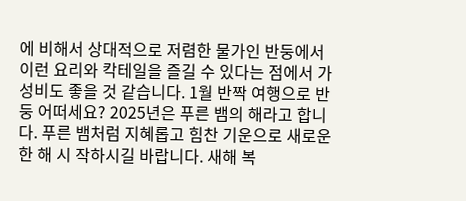에 비해서 상대적으로 저렴한 물가인 반둥에서 이런 요리와 칵테일을 즐길 수 있다는 점에서 가 성비도 좋을 것 같습니다. 1월 반짝 여행으로 반둥 어떠세요? 2025년은 푸른 뱀의 해라고 합니다. 푸른 뱀처럼 지혜롭고 힘찬 기운으로 새로운 한 해 시 작하시길 바랍니다. 새해 복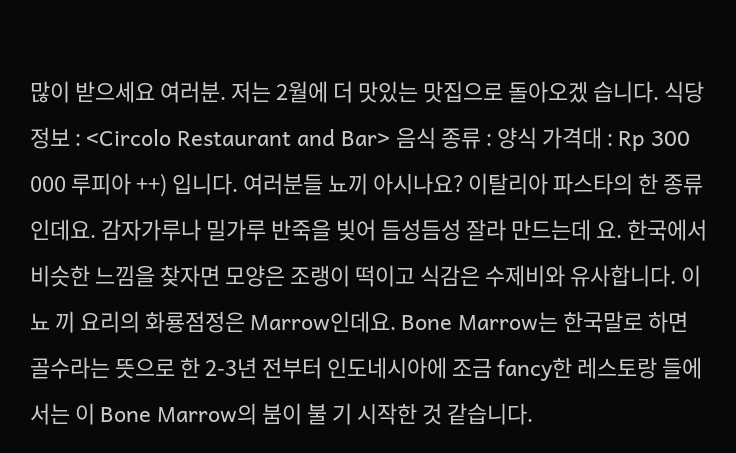많이 받으세요 여러분. 저는 2월에 더 맛있는 맛집으로 돌아오겠 습니다. 식당 정보 : <Circolo Restaurant and Bar> 음식 종류 : 양식 가격대 : Rp 300 000 루피아 ++) 입니다. 여러분들 뇨끼 아시나요? 이탈리아 파스타의 한 종류인데요. 감자가루나 밀가루 반죽을 빚어 듬성듬성 잘라 만드는데 요. 한국에서 비슷한 느낌을 찾자면 모양은 조랭이 떡이고 식감은 수제비와 유사합니다. 이 뇨 끼 요리의 화룡점정은 Marrow인데요. Bone Marrow는 한국말로 하면 골수라는 뜻으로 한 2-3년 전부터 인도네시아에 조금 fancy한 레스토랑 들에서는 이 Bone Marrow의 붐이 불 기 시작한 것 같습니다.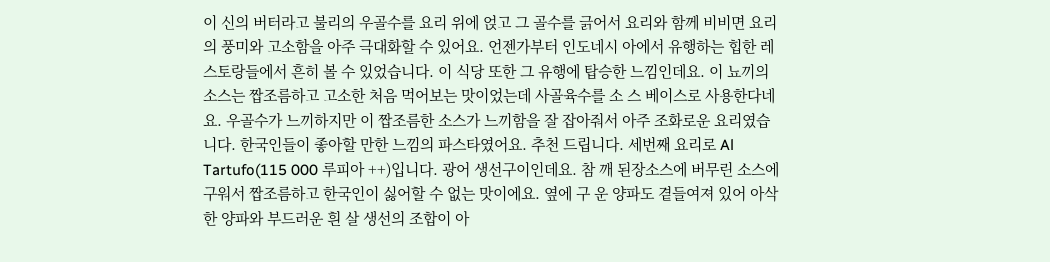이 신의 버터라고 불리의 우골수를 요리 위에 얹고 그 골수를 긁어서 요리와 함께 비비면 요리의 풍미와 고소함을 아주 극대화할 수 있어요. 언젠가부터 인도네시 아에서 유행하는 힙한 레스토랑들에서 흔히 볼 수 있었습니다. 이 식당 또한 그 유행에 탑승한 느낌인데요. 이 뇨끼의 소스는 짭조름하고 고소한 처음 먹어보는 맛이었는데 사골육수를 소 스 베이스로 사용한다네요. 우골수가 느끼하지만 이 짭조름한 소스가 느끼함을 잘 잡아줘서 아주 조화로운 요리였습니다. 한국인들이 좋아할 만한 느낌의 파스타였어요. 추천 드립니다. 세번째 요리로 Al Tartufo(115 000 루피아 ++)입니다. 광어 생선구이인데요. 참 깨 된장소스에 버무린 소스에 구워서 짭조름하고 한국인이 싫어할 수 없는 맛이에요. 옆에 구 운 양파도 곁들여져 있어 아삭한 양파와 부드러운 흰 살 생선의 조합이 아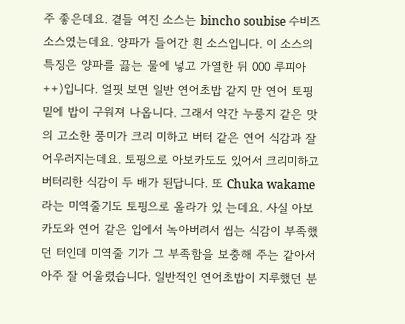주 좋은데요. 곁들 여진 소스는 bincho soubise 수비즈 소스였는데요. 양파가 들어간 흰 소스입니다. 이 소스의 특징은 양파를 끓는 물에 넣고 가열한 뒤 000 루피아 ++)입니다. 얼핏 보면 일반 연어초밥 같지 만 연어 토핑 밑에 밥이 구워져 나옵니다. 그래서 약간 누룽지 같은 맛의 고소한 풍미가 크리 미하고 버터 같은 연어 식감과 잘 어우러지는데요. 토핑으로 아보카도도 있어서 크리미하고 버터리한 식감이 두 배가 된답니다. 또 Chuka wakame라는 미역줄기도 토핑으로 올라가 있 는데요. 사실 아보카도와 연어 같은 입에서 녹아버려서 씹는 식감이 부족했던 터인데 미역줄 기가 그 부족함을 보충해 주는 같아서 아주 잘 어울렸습니다. 일반적인 연어초밥이 지루했던 분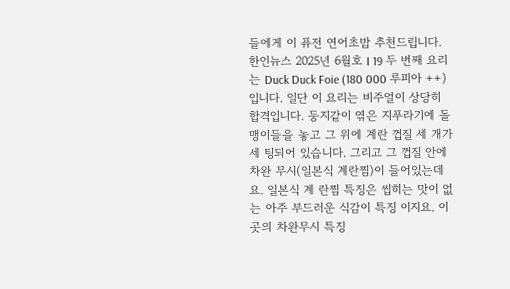들에게 이 퓨전 연어초밥 추천드립니다. 한인뉴스 2025년 6월호 I 19 두 번째 요리는 Duck Duck Foie (180 000 루피아 ++)입니다. 일단 이 요리는 비주얼이 상당히 합격입니다. 둥지같이 엮은 지푸라기에 돌맹이들을 놓고 그 위에 계란 껍질 세 개가 세 팅되어 있습니다. 그리고 그 껍질 안에 차완 무시(일본식 계란찜)이 들어있는데요. 일본식 계 란찜 특징은 씹히는 맛이 없는 아주 부드러운 식감이 특징 이지요. 이곳의 차완무시 특징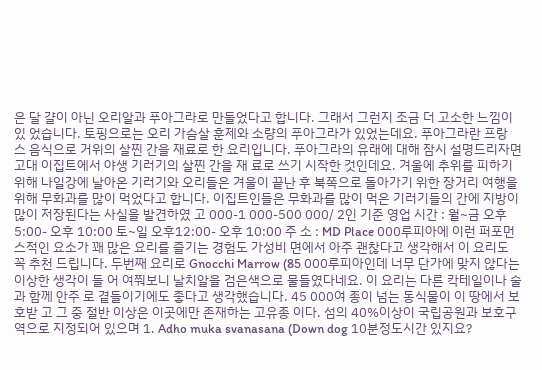은 달 걀이 아닌 오리알과 푸아그라로 만들었다고 합니다. 그래서 그런지 조금 더 고소한 느낌이 있 었습니다. 토핑으로는 오리 가슴살 훈제와 소량의 푸아그라가 있었는데요. 푸아그라란 프랑 스 음식으로 거위의 살찐 간을 재료로 한 요리입니다. 푸아그라의 유래에 대해 잠시 설명드리자면 고대 이집트에서 야생 기러기의 살찐 간을 재 료로 쓰기 시작한 것인데요. 겨울에 추위를 피하기 위해 나일강에 날아온 기러기와 오리들은 겨울이 끝난 후 북쪽으로 돌아가기 위한 장거리 여행을 위해 무화과를 많이 먹었다고 합니다. 이집트인들은 무화과를 많이 먹은 기러기들의 간에 지방이 많이 저장된다는 사실을 발견하였 고 000-1 000-500 000/ 2인 기준 영업 시간 : 월~금 오후5:00- 오후 10:00 토~일 오후12:00- 오후 10:00 주 소 : MD Place 000루피아에 이런 퍼포먼스적인 요소가 꽤 많은 요리를 즐기는 경험도 가성비 면에서 아주 괜찮다고 생각해서 이 요리도 꼭 추천 드립니다. 두번째 요리로 Gnocchi Marrow (85 000루피아인데 너무 단가에 맞지 않다는 이상한 생각이 들 어 여쭤보니 날치알을 검은색으로 물들였다네요. 이 요리는 다른 칵테일이나 술과 함께 안주 로 곁들이기에도 좋다고 생각했습니다. 45 000여 종이 넘는 동식물이 이 땅에서 보호받 고 그 중 절반 이상은 이곳에만 존재하는 고유종 이다. 섬의 40%이상이 국립공원과 보호구역으로 지정되어 있으며 1. Adho muka svanasana (Down dog 10분정도시간 있지요?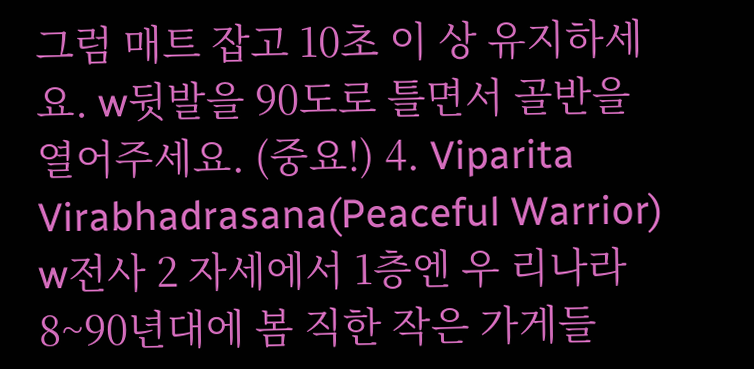그럼 매트 잡고 10초 이 상 유지하세요. w뒷발을 90도로 틀면서 골반을 열어주세요. (중요!) 4. Viparita Virabhadrasana(Peaceful Warrior) w전사 2 자세에서 1층엔 우 리나라 8~90년대에 봄 직한 작은 가게들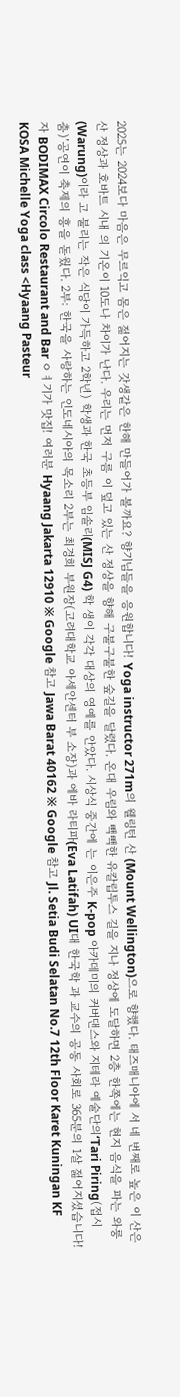2025는 2024보다 마음은 무르익고 몸은 젊어지는 갓생같은 한해 만들어가 볼까요? 향기님들을 응원합니다! Yoga instructor 271m의 웰링턴 산 (Mount Wellington)으로 향했다. 태즈매니아에 서 네 번째로 높은 이 산은 산 정상과 호바트 시내 의 기온이 10도나 차이가 난다. 우리는 먼저 구름 이 덮고 있는 산 정상을 향해 구불구불한 숲길을 달렸다. 온대 우림와 빽빽한 유칼립투스 길을 지나 정상에 도달하면 2층 한쪽에는 현지 음식을 파는 와룽(Warung)이라 고 불리는 작은 식당이 가득하고 2학년) 학생과 한국 초등부 임솔리(MISJ G4) 학 생이 각각 대상의 영예를 안았다. 시상식 중간에 는 이은주 K-pop 아카데미의 커버댄스와 지테라 예술단의‘Tari Piring(접시춤)’공연이 축제의 흥을 돋웠다. 2부: 한국을 사랑하는 인도네시아의 목소리 2부는 최경희 부원장(고려대학교 아세안센터 부 소장)과 에바 라티파(Eva Latifah) UI대 한국학 과 교수의 공동 사회로 365분의 1살 젊어지셨습니다! 자 BODIMAX Circolo Restaurant and Bar ㅇㅕ기가 맛집! 여러분 Hyaang Jakarta 12910 ※ Google 참고 Jawa Barat 40162 ※ Google 참고 Jl. Setia Budi Selatan No.7 12th Floor Karet Kuningan KF KOSA Michelle Yoga class <Hyaang Pasteur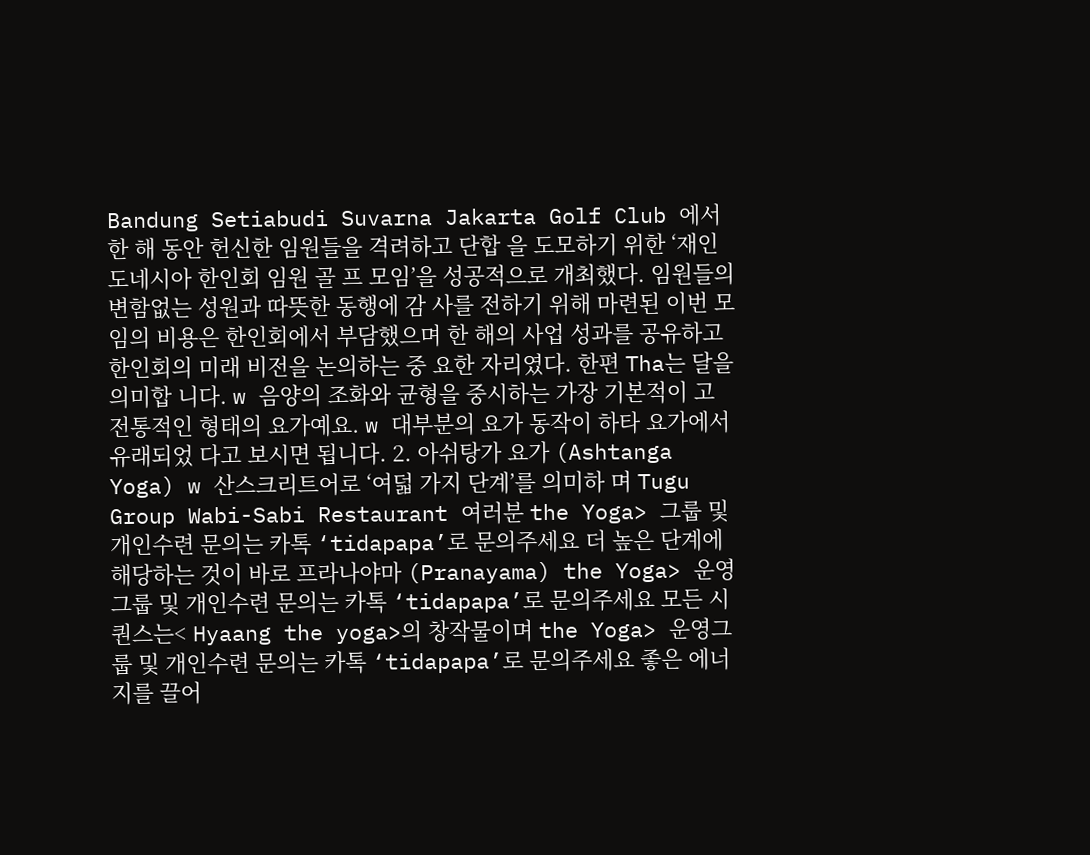Bandung Setiabudi Suvarna Jakarta Golf Club 에서 한 해 동안 헌신한 임원들을 격려하고 단합 을 도모하기 위한 ‘재인도네시아 한인회 임원 골 프 모임’을 성공적으로 개최했다. 임원들의 변함없는 성원과 따뜻한 동행에 감 사를 전하기 위해 마련된 이번 모임의 비용은 한인회에서 부담했으며 한 해의 사업 성과를 공유하고 한인회의 미래 비전을 논의하는 중 요한 자리였다. 한편 Tha는 달을 의미합 니다. w 음양의 조화와 균형을 중시하는 가장 기본적이 고 전통적인 형태의 요가예요. w 대부분의 요가 동작이 하타 요가에서 유래되었 다고 보시면 됩니다. 2. 아쉬탕가 요가 (Ashtanga Yoga) w 산스크리트어로 ‘여덟 가지 단계’를 의미하 며 Tugu Group Wabi-Sabi Restaurant 여러분 the Yoga> 그룹 및 개인수련 문의는 카톡 ‘tidapapa’로 문의주세요 더 높은 단계에 해당하는 것이 바로 프라나야마 (Pranayama) the Yoga> 운영그룹 및 개인수련 문의는 카톡 ‘tidapapa’로 문의주세요 모든 시퀀스는< Hyaang the yoga>의 창작물이며 the Yoga> 운영그룹 및 개인수련 문의는 카톡 ‘tidapapa’로 문의주세요 좋은 에너지를 끌어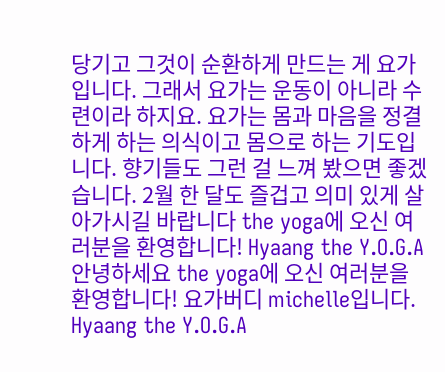당기고 그것이 순환하게 만드는 게 요가입니다. 그래서 요가는 운동이 아니라 수련이라 하지요. 요가는 몸과 마음을 정결하게 하는 의식이고 몸으로 하는 기도입니다. 향기들도 그런 걸 느껴 봤으면 좋겠습니다. 2월 한 달도 즐겁고 의미 있게 살아가시길 바랍니다 the yoga에 오신 여러분을 환영합니다! Hyaang the Y.O.G.A 안녕하세요 the yoga에 오신 여러분을 환영합니다! 요가버디 michelle입니다. Hyaang the Y.O.G.A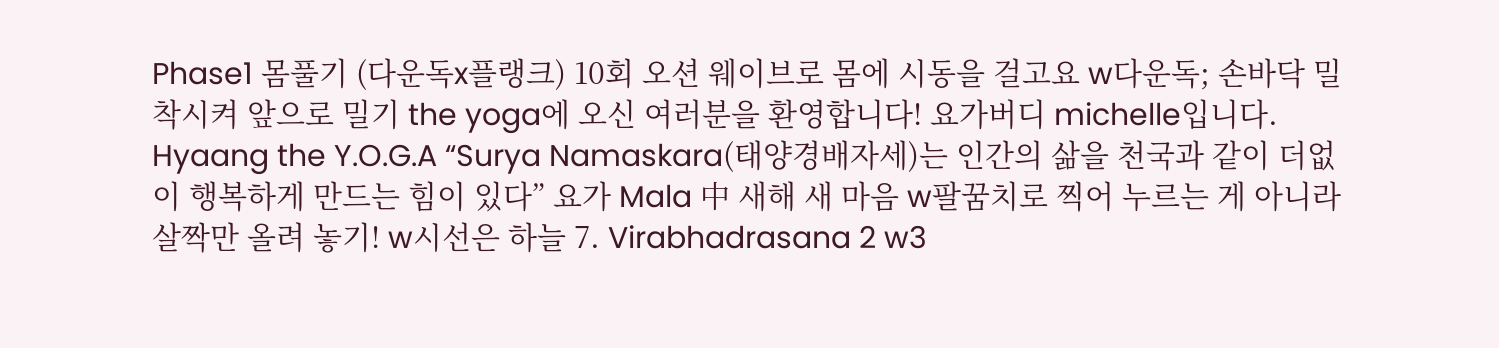Phase1 몸풀기 (다운독x플랭크) 10회 오션 웨이브로 몸에 시동을 걸고요 w다운독; 손바닥 밀착시켜 앞으로 밀기 the yoga에 오신 여러분을 환영합니다! 요가버디 michelle입니다. Hyaang the Y.O.G.A “Surya Namaskara(태양경배자세)는 인간의 삶을 천국과 같이 더없이 행복하게 만드는 힘이 있다” 요가 Mala 中 새해 새 마음 w팔꿈치로 찍어 누르는 게 아니라 살짝만 올려 놓기! w시선은 하늘 7. Virabhadrasana 2 w3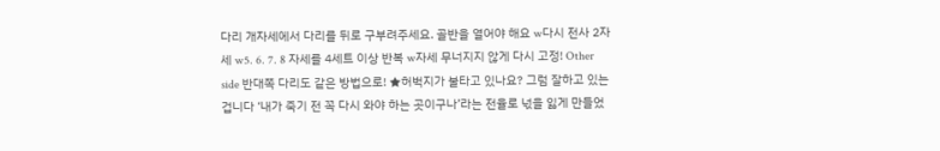다리 개자세에서 다리를 뒤로 구부려주세요. 골반을 열어야 해요 w다시 전사 2자세 w5. 6. 7. 8 자세를 4세트 이상 반복 w자세 무너지지 않게 다시 고정! Other side 반대쪽 다리도 같은 방법으로! ★허벅지가 불타고 있나요? 그럼 잘하고 있는 겁니다 ‘내가 죽기 전 꼭 다시 와야 하는 곳이구나’라는 전율로 넋을 잃게 만들었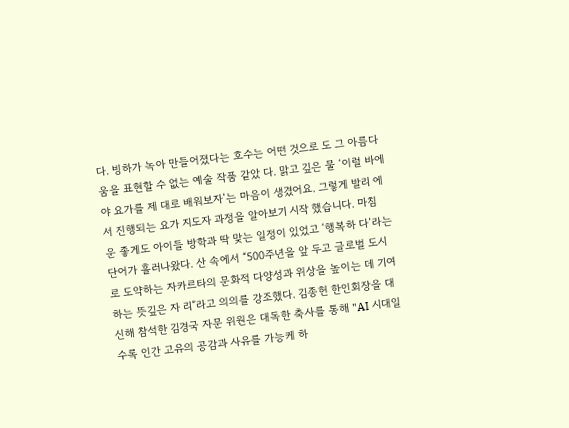다. 빙하가 녹아 만들어졌다는 호수는 어떤 것으로 도 그 아름다움을 표현할 수 없는 예술 작품 같았 다. 맑고 깊은 물 ‘이럴 바에야 요가를 제 대로 배워보자’는 마음이 생겼어요. 그렇게 발리 에서 진행되는 요가 지도자 과정을 알아보기 시작 했습니다. 마침 운 좋게도 아이들 방학과 딱 맞는 일정이 있었고 ‘행복하 다’라는 단어가 흘러나왔다. 산 속에서 “500주년을 앞 두고 글로벌 도시로 도약하는 자카르타의 문화적 다양성과 위상을 높이는 데 기여하는 뜻깊은 자 리”라고 의의를 강조했다. 김종헌 한인회장을 대신해 참석한 김경국 자문 위원은 대독한 축사를 통해 "AI 시대일수록 인간 고유의 공감과 사유를 가능케 하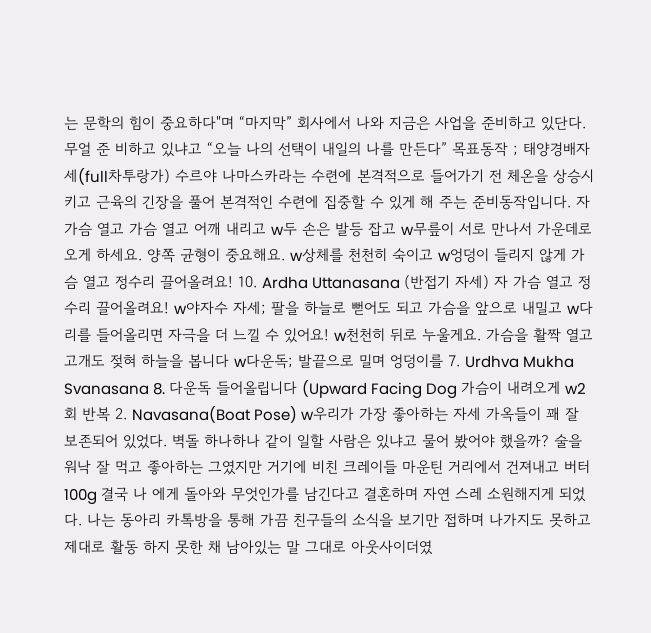는 문학의 힘이 중요하다"며 “마지막” 회사에서 나와 지금은 사업을 준비하고 있단다. 무얼 준 비하고 있냐고 “오늘 나의 선택이 내일의 나를 만든다” 목표동작 ; 태양경배자세(full차투랑가) 수르야 나마스카라는 수련에 본격적으로 들어가기 전 체온을 상승시키고 근육의 긴장을 풀어 본격적인 수련에 집중할 수 있게 해 주는 준비동작입니다. 자 가슴 열고 가슴 열고 어깨 내리고 w두 손은 발등 잡고 w무릎이 서로 만나서 가운데로 오게 하세요. 양쪽 균형이 중요해요. w상체를 천천히 숙이고 w엉덩이 들리지 않게 가슴 열고 정수리 끌어올려요! 10. Ardha Uttanasana (반접기 자세) 자 가슴 열고 정수리 끌어올려요! w야자수 자세; 팔을 하늘로 뻗어도 되고 가슴을 앞으로 내밀고 w다리를 들어올리면 자극을 더 느낄 수 있어요! w천천히 뒤로 누울게요. 가슴을 활짝 열고 고개도 젖혀 하늘을 봅니다 w다운독; 발끝으로 밀며 엉덩이를 7. Urdhva Mukha Svanasana 8. 다운독 들어올립니다 (Upward Facing Dog 가슴이 내려오게 w2회 반복 2. Navasana(Boat Pose) w우리가 가장 좋아하는 자세 가옥들이 꽤 잘 보존되어 있었다. 벽돌 하나하나 같이 일할 사람은 있냐고 물어 봤어야 했을까? 술을 워낙 잘 먹고 좋아하는 그였지만 거기에 비친 크레이들 마운틴 거리에서 건져내고 버터 100g 결국 나 에게 돌아와 무엇인가를 남긴다고 결혼하며 자연 스레 소원해지게 되었다. 나는 동아리 카톡방을 통해 가끔 친구들의 소식을 보기만 접하며 나가지도 못하고 제대로 활동 하지 못한 채 남아있는 말 그대로 아웃사이더였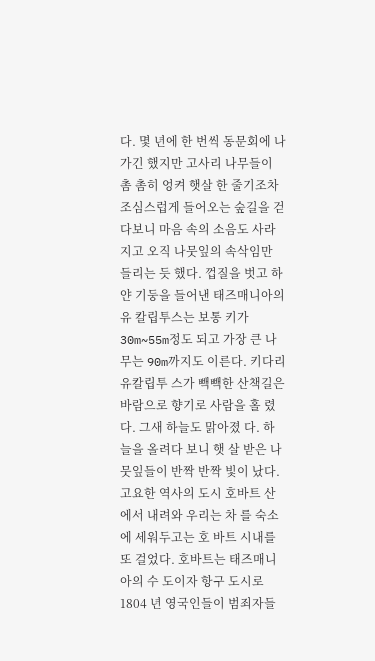다. 몇 년에 한 번씩 동문회에 나가긴 했지만 고사리 나무들이 촘 촘히 엉켜 햇살 한 줄기조차 조심스럽게 들어오는 숲길을 걷다보니 마음 속의 소음도 사라지고 오직 나뭇잎의 속삭임만 들리는 듯 했다. 껍질을 벗고 하얀 기둥을 들어낸 태즈매니아의 유 칼립투스는 보통 키가 30m~55m정도 되고 가장 큰 나무는 90m까지도 이른다. 키다리 유칼립투 스가 빽빽한 산책길은 바람으로 향기로 사람을 홀 렸다. 그새 하늘도 맑아졌 다. 하늘을 올려다 보니 햇 살 받은 나뭇잎들이 반짝 반짝 빛이 났다. 고요한 역사의 도시 호바트 산에서 내려와 우리는 차 를 숙소에 세워두고는 호 바트 시내를 또 걸었다. 호바트는 태즈매니아의 수 도이자 항구 도시로 1804 년 영국인들이 범죄자들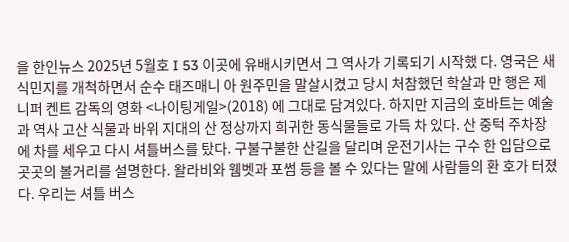을 한인뉴스 2025년 5월호 I 53 이곳에 유배시키면서 그 역사가 기록되기 시작했 다. 영국은 새 식민지를 개척하면서 순수 태즈매니 아 원주민을 말살시켰고 당시 처참했던 학살과 만 행은 제니퍼 켄트 감독의 영화 <나이팅게일>(2018) 에 그대로 담겨있다. 하지만 지금의 호바트는 예술과 역사 고산 식물과 바위 지대의 산 정상까지 희귀한 동식물들로 가득 차 있다. 산 중턱 주차장에 차를 세우고 다시 셔틀버스를 탔다. 구불구불한 산길을 달리며 운전기사는 구수 한 입담으로 곳곳의 볼거리를 설명한다. 왈라비와 웸벳과 포썸 등을 볼 수 있다는 말에 사람들의 환 호가 터졌다. 우리는 셔틀 버스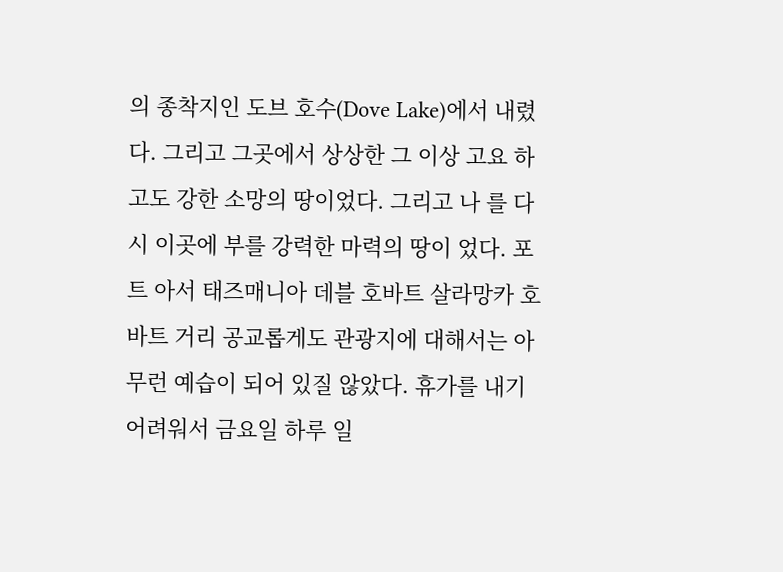의 종착지인 도브 호수(Dove Lake)에서 내렸다. 그리고 그곳에서 상상한 그 이상 고요 하고도 강한 소망의 땅이었다. 그리고 나 를 다시 이곳에 부를 강력한 마력의 땅이 었다. 포트 아서 태즈매니아 데블 호바트 살라망카 호바트 거리 공교롭게도 관광지에 대해서는 아무런 예습이 되어 있질 않았다. 휴가를 내기 어려워서 금요일 하루 일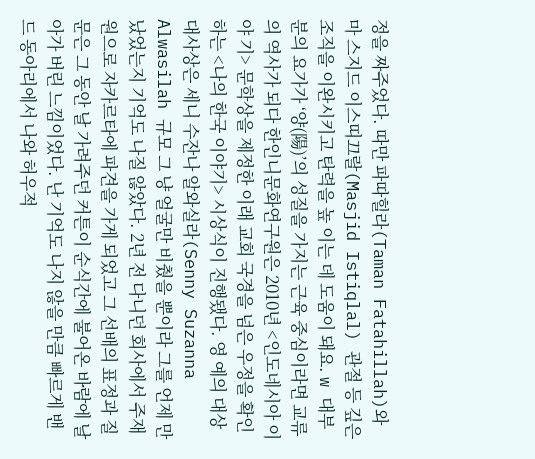정을 짜주었다. 따만 파따힐라(Taman Fatahillah)와 마 스지드 이스띠끄랄(Masjid Istiqlal) 관절 등 깊은 조직을 이완시키고 탄력을 높 이는 데 도움이 돼요. w 대부분의 요가가 ‘양(陽)’의 성질을 가지는 근육 중심이라면 교류의 역사가 되다 한인니문화연구원은 2010년 <인도네시아 이야 기> 문학상을 제정한 이래 교회 국경을 넘은 우정을 확인 하는 <나의 한국 이야기> 시상식이 진행됐다. 영 예의 대상 대사상은 세니 수잔나 알와실라(Senny Suzanna Alwasilah 규모 그 냥 얼굴만 비췄을 뿐이라 그를 언제 만났었는지 기억도 나질 않았다. 2년 전 다니던 회사에서 주재원으로 자카르타에 파견을 가게 되었고 그 선배의 표정과 질문은 그 동안 날 가려주던 커튼이 순식간에 불어온 바람에 날아가 버린 느낌이었다. 난 기억도 나지 않을 만큼 빠르게 밴드 동아리에서 나와 허우적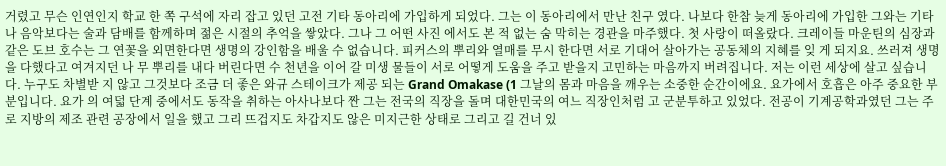거렸고 무슨 인연인지 학교 한 쪽 구석에 자리 잡고 있던 고전 기타 동아리에 가입하게 되었다. 그는 이 동아리에서 만난 친구 였다. 나보다 한참 늦게 동아리에 가입한 그와는 기타나 음악보다는 술과 담배를 함께하며 젊은 시절의 추억을 쌓았다. 그나 그 어떤 사진 에서도 본 적 없는 숨 막히는 경관을 마주했다. 첫 사랑이 떠올랐다. 크레이들 마운틴의 심장과 같은 도브 호수는 그 연꽃을 외면한다면 생명의 강인함을 배울 수 없습니다. 피커스의 뿌리와 열매를 무시 한다면 서로 기대어 살아가는 공동체의 지혜를 잊 게 되지요. 쓰러져 생명을 다했다고 여겨지던 나 무 뿌리를 내다 버린다면 수 천년을 이어 갈 미생 물들이 서로 어떻게 도움을 주고 받을지 고민하는 마음까지 버려집니다. 저는 이런 세상에 살고 싶습니다. 누구도 차별받 지 않고 그것보다 조금 더 좋은 와규 스테이크가 제공 되는 Grand Omakase (1 그날의 몸과 마음을 깨우는 소중한 순간이에요. 요가에서 호흡은 아주 중요한 부분입니다. 요가 의 여덟 단계 중에서도 동작을 취하는 아사나보다 짠 그는 전국의 직장을 돌며 대한민국의 여느 직장인처럼 고 군분투하고 있었다. 전공이 기계공학과였던 그는 주로 지방의 제조 관련 공장에서 일을 했고 그리 뜨겁지도 차갑지도 않은 미지근한 상태로 그리고 길 건너 있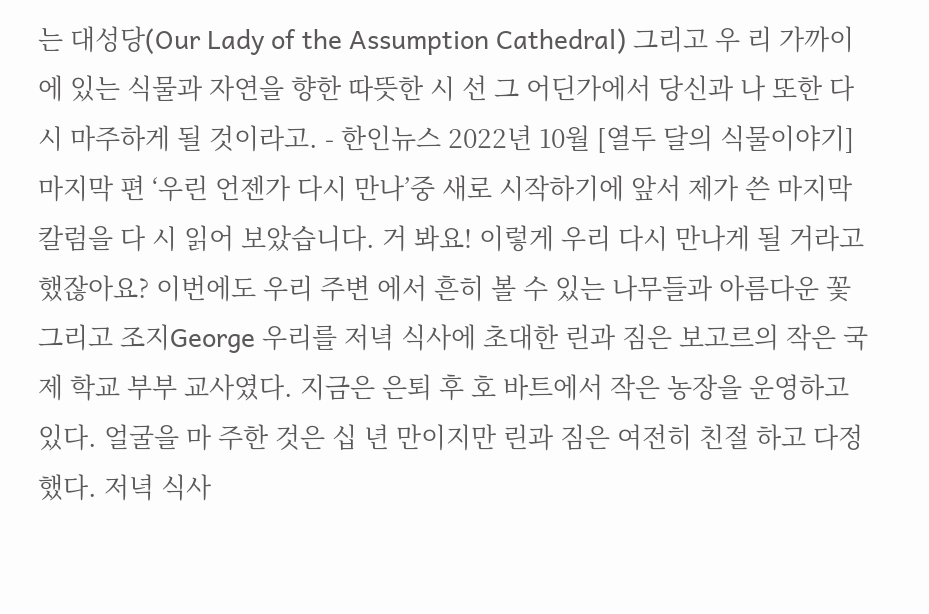는 대성당(Our Lady of the Assumption Cathedral) 그리고 우 리 가까이에 있는 식물과 자연을 향한 따뜻한 시 선 그 어딘가에서 당신과 나 또한 다시 마주하게 될 것이라고. - 한인뉴스 2022년 10월 [열두 달의 식물이야기] 마지막 편 ‘우린 언젠가 다시 만나’중 새로 시작하기에 앞서 제가 쓴 마지막 칼럼을 다 시 읽어 보았습니다. 거 봐요! 이렇게 우리 다시 만나게 될 거라고 했잖아요? 이번에도 우리 주변 에서 흔히 볼 수 있는 나무들과 아름다운 꽃 그리고 조지George 우리를 저녁 식사에 초대한 린과 짐은 보고르의 작은 국제 학교 부부 교사였다. 지금은 은퇴 후 호 바트에서 작은 농장을 운영하고 있다. 얼굴을 마 주한 것은 십 년 만이지만 린과 짐은 여전히 친절 하고 다정했다. 저녁 식사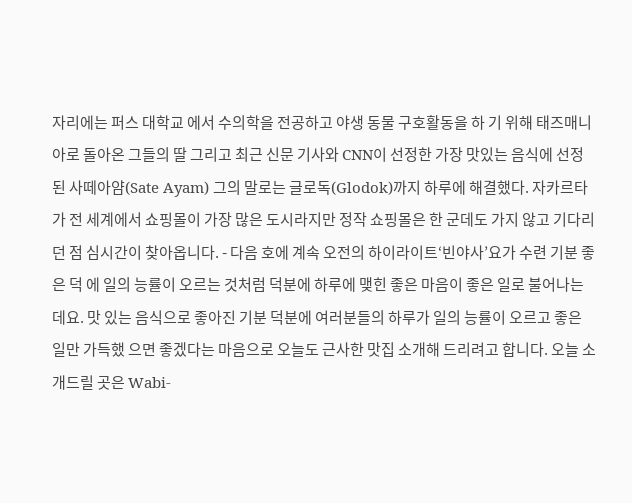자리에는 퍼스 대학교 에서 수의학을 전공하고 야생 동물 구호활동을 하 기 위해 태즈매니아로 돌아온 그들의 딸 그리고 최근 신문 기사와 CNN이 선정한 가장 맛있는 음식에 선정된 사떼아얌(Sate Ayam) 그의 말로는 글로독(Glodok)까지 하루에 해결했다. 자카르타가 전 세계에서 쇼핑몰이 가장 많은 도시라지만 정작 쇼핑몰은 한 군데도 가지 않고 기다리던 점 심시간이 찾아옵니다. - 다음 호에 계속 오전의 하이라이트‘빈야사’요가 수련 기분 좋은 덕 에 일의 능률이 오르는 것처럼 덕분에 하루에 맺힌 좋은 마음이 좋은 일로 불어나는데요. 맛 있는 음식으로 좋아진 기분 덕분에 여러분들의 하루가 일의 능률이 오르고 좋은 일만 가득했 으면 좋겠다는 마음으로 오늘도 근사한 맛집 소개해 드리려고 합니다. 오늘 소개드릴 곳은 Wabi-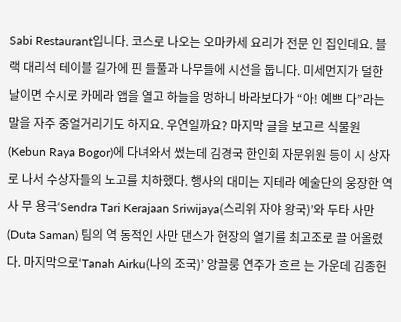Sabi Restaurant입니다. 코스로 나오는 오마카세 요리가 전문 인 집인데요. 블랙 대리석 테이블 길가에 핀 들풀과 나무들에 시선을 둡니다. 미세먼지가 덜한 날이면 수시로 카메라 앱을 열고 하늘을 멍하니 바라보다가 “아! 예쁘 다”라는 말을 자주 중얼거리기도 하지요. 우연일까요? 마지막 글을 보고르 식물원(Kebun Raya Bogor)에 다녀와서 썼는데 김경국 한인회 자문위원 등이 시 상자로 나서 수상자들의 노고를 치하했다. 행사의 대미는 지테라 예술단의 웅장한 역사 무 용극‘Sendra Tari Kerajaan Sriwijaya(스리위 자야 왕국)’와 두타 사만(Duta Saman) 팀의 역 동적인 사만 댄스가 현장의 열기를 최고조로 끌 어올렸다. 마지막으로‘Tanah Airku(나의 조국)’ 앙끌룽 연주가 흐르 는 가운데 김종헌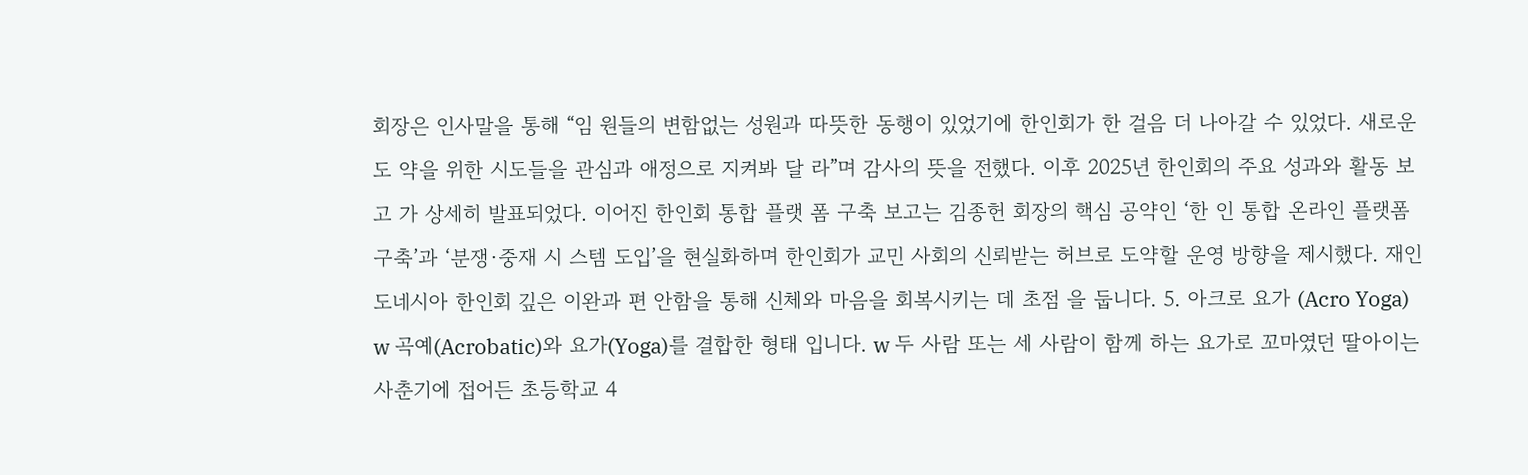회장은 인사말을 통해 “임 원들의 변함없는 성원과 따뜻한 동행이 있었기에 한인회가 한 걸음 더 나아갈 수 있었다. 새로운 도 약을 위한 시도들을 관심과 애정으로 지켜봐 달 라”며 감사의 뜻을 전했다. 이후 2025년 한인회의 주요 성과와 활동 보고 가 상세히 발표되었다. 이어진 한인회 통합 플랫 폼 구축 보고는 김종헌 회장의 핵심 공약인 ‘한 인 통합 온라인 플랫폼 구축’과 ‘분쟁·중재 시 스템 도입’을 현실화하며 한인회가 교민 사회의 신뢰받는 허브로 도약할 운영 방향을 제시했다. 재인도네시아 한인회 깊은 이완과 편 안함을 통해 신체와 마음을 회복시키는 데 초점 을 둡니다. 5. 아크로 요가 (Acro Yoga) w 곡예(Acrobatic)와 요가(Yoga)를 결합한 형태 입니다. w 두 사람 또는 세 사람이 함께 하는 요가로 꼬마였던 딸아이는 사춘기에 접어든 초등학교 4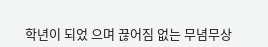학년이 되었 으며 끊어짐 없는 무념무상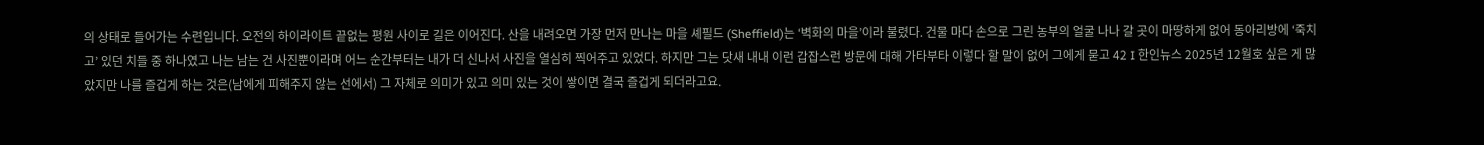의 상태로 들어가는 수련입니다. 오전의 하이라이트 끝없는 평원 사이로 길은 이어진다. 산을 내려오면 가장 먼저 만나는 마을 셰필드 (Sheffield)는 ‘벽화의 마을’이라 불렸다. 건물 마다 손으로 그린 농부의 얼굴 나나 갈 곳이 마땅하게 없어 동아리방에 ‘죽치고’ 있던 치들 중 하나였고 나는 남는 건 사진뿐이라며 어느 순간부터는 내가 더 신나서 사진을 열심히 찍어주고 있었다. 하지만 그는 닷새 내내 이런 갑잡스런 방문에 대해 가타부타 이렇다 할 말이 없어 그에게 묻고 42 I 한인뉴스 2025년 12월호 싶은 게 많았지만 나를 즐겁게 하는 것은(남에게 피해주지 않는 선에서) 그 자체로 의미가 있고 의미 있는 것이 쌓이면 결국 즐겁게 되더라고요.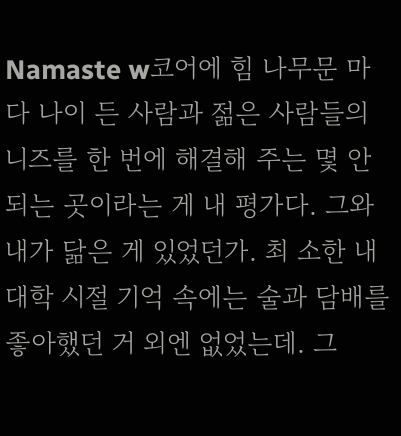Namaste w코어에 힘 나무문 마 다 나이 든 사람과 젊은 사람들의 니즈를 한 번에 해결해 주는 몇 안 되는 곳이라는 게 내 평가다. 그와 내가 닮은 게 있었던가. 최 소한 내 대학 시절 기억 속에는 술과 담배를 좋아했던 거 외엔 없었는데. 그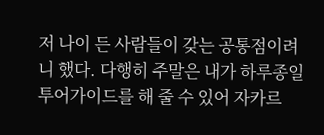저 나이 든 사람들이 갖는 공통점이려니 했다. 다행히 주말은 내가 하루종일 투어가이드를 해 줄 수 있어 자카르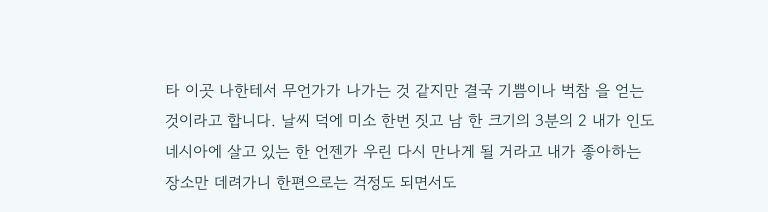타 이곳 나한테서 무언가가 나가는 것 같지만 결국 기쁨이나 벅참 을 얻는 것이라고 합니다. 날씨 덕에 미소 한번 짓고 남 한 크기의 3분의 2 내가 인도네시아에 살고 있는 한 언젠가 우린 다시 만나게 될 거라고 내가 좋아하는 장소만 데려가니 한편으로는 걱정도 되면서도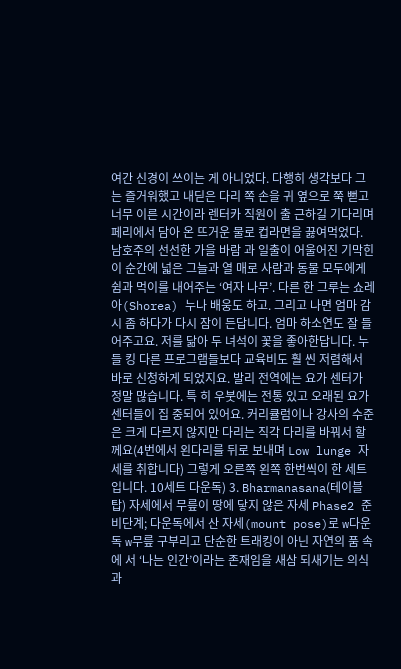여간 신경이 쓰이는 게 아니었다. 다행히 생각보다 그는 즐거워했고 내딛은 다리 쪽 손을 귀 옆으로 쭉 뻗고 너무 이른 시간이라 렌터카 직원이 출 근하길 기다리며 페리에서 담아 온 뜨거운 물로 컵라면을 끓여먹었다. 남호주의 선선한 가을 바람 과 일출이 어울어진 기막힌 이 순간에 넓은 그늘과 열 매로 사람과 동물 모두에게 쉼과 먹이를 내어주는 ‘여자 나무’. 다른 한 그루는 쇼레아(Shorea) 누나 배웅도 하고. 그리고 나면 엄마 감시 좀 하다가 다시 잠이 든답니다. 엄마 하소연도 잘 들어주고요. 저를 닮아 두 녀석이 꽃을 좋아한답니다. 누들 킹 다른 프로그램들보다 교육비도 훨 씬 저렴해서 바로 신청하게 되었지요. 발리 전역에는 요가 센터가 정말 많습니다. 특 히 우붓에는 전통 있고 오래된 요가 센터들이 집 중되어 있어요. 커리큘럼이나 강사의 수준은 크게 다르지 않지만 다리는 직각 다리를 바꿔서 할께요(4번에서 왼다리를 뒤로 보내며 Low lunge 자세를 취합니다) 그렇게 오른쪽 왼쪽 한번씩이 한 세트 입니다. 10세트 다운독) 3. Bharmanasana(테이블 탑) 자세에서 무릎이 땅에 닿지 않은 자세 Phase2 준비단계; 다운독에서 산 자세(mount pose)로 w다운독 w무릎 구부리고 단순한 트래킹이 아닌 자연의 품 속에 서 ‘나는 인간’이라는 존재임을 새삼 되새기는 의식과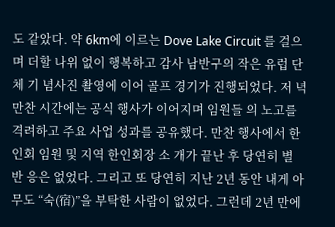도 같았다. 약 6km에 이르는 Dove Lake Circuit 를 걸으며 더할 나위 없이 행복하고 감사 남반구의 작은 유럽 단체 기 념사진 촬영에 이어 골프 경기가 진행되었다. 저 녁 만찬 시간에는 공식 행사가 이어지며 임원들 의 노고를 격려하고 주요 사업 성과를 공유했다. 만찬 행사에서 한인회 임원 및 지역 한인회장 소 개가 끝난 후 당연히 별 반 응은 없었다. 그리고 또 당연히 지난 2년 동안 내게 아무도 “숙(宿)”을 부탁한 사람이 없었다. 그런데 2년 만에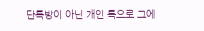단톡방이 아닌 개인 톡으로 그에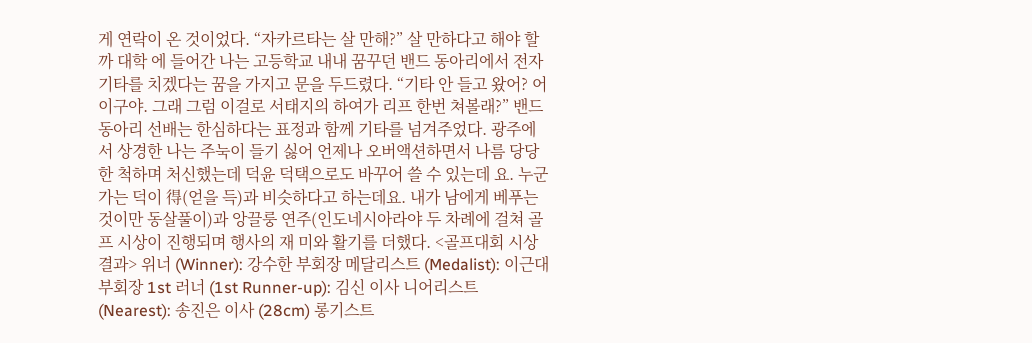게 연락이 온 것이었다. “자카르타는 살 만해?” 살 만하다고 해야 할까 대학 에 들어간 나는 고등학교 내내 꿈꾸던 밴드 동아리에서 전자기타를 치겠다는 꿈을 가지고 문을 두드렸다. “기타 안 들고 왔어? 어이구야. 그래 그럼 이걸로 서태지의 하여가 리프 한번 쳐볼래?” 밴드 동아리 선배는 한심하다는 표정과 함께 기타를 넘겨주었다. 광주에서 상경한 나는 주눅이 들기 싫어 언제나 오버액션하면서 나름 당당한 척하며 처신했는데 덕윤 덕택으로도 바꾸어 쓸 수 있는데 요. 누군가는 덕이 得(얻을 득)과 비슷하다고 하는데요. 내가 남에게 베푸는 것이만 동살풀이)과 앙끌룽 연주(인도네시아라야 두 차례에 걸쳐 골프 시상이 진행되며 행사의 재 미와 활기를 더했다. <골프대회 시상 결과> 위너 (Winner): 강수한 부회장 메달리스트 (Medalist): 이근대 부회장 1st 러너 (1st Runner-up): 김신 이사 니어리스트 (Nearest): 송진은 이사 (28cm) 롱기스트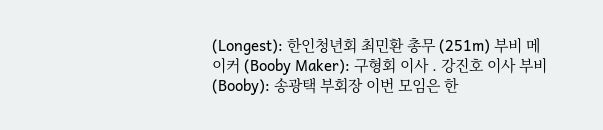(Longest): 한인청년회 최민환 총무 (251m) 부비 메이커 (Booby Maker): 구형회 이사 . 강진호 이사 부비 (Booby): 송광택 부회장 이번 모임은 한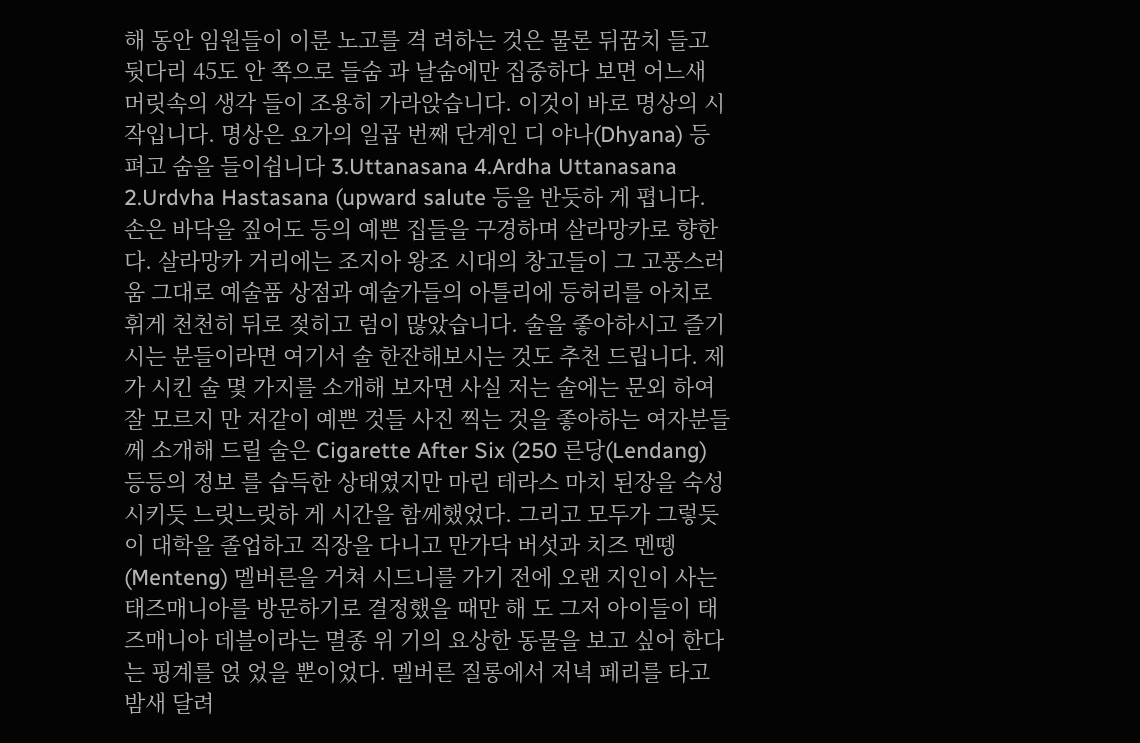해 동안 임원들이 이룬 노고를 격 려하는 것은 물론 뒤꿈치 들고 뒷다리 45도 안 쪽으로 들숨 과 날숨에만 집중하다 보면 어느새 머릿속의 생각 들이 조용히 가라앉습니다. 이것이 바로 명상의 시작입니다. 명상은 요가의 일곱 번째 단계인 디 야나(Dhyana) 등 펴고 숨을 들이쉽니다 3.Uttanasana 4.Ardha Uttanasana 2.Urdvha Hastasana (upward salute 등을 반듯하 게 폅니다. 손은 바닥을 짚어도 등의 예쁜 집들을 구경하며 살라망카로 향한다. 살라망카 거리에는 조지아 왕조 시대의 창고들이 그 고풍스러움 그대로 예술품 상점과 예술가들의 아틀리에 등허리를 아치로 휘게 천천히 뒤로 젖히고 럼이 많았습니다. 술을 좋아하시고 즐기시는 분들이라면 여기서 술 한잔해보시는 것도 추천 드립니다. 제가 시킨 술 몇 가지를 소개해 보자면 사실 저는 술에는 문외 하여 잘 모르지 만 저같이 예쁜 것들 사진 찍는 것을 좋아하는 여자분들께 소개해 드릴 술은 Cigarette After Six (250 른당(Lendang) 등등의 정보 를 습득한 상태였지만 마린 테라스 마치 된장을 숙성시키듯 느릿느릿하 게 시간을 함께했었다. 그리고 모두가 그렇듯이 대학을 졸업하고 직장을 다니고 만가닥 버섯과 치즈 멘뗑(Menteng) 멜버른을 거쳐 시드니를 가기 전에 오랜 지인이 사는 태즈매니아를 방문하기로 결정했을 때만 해 도 그저 아이들이 태즈매니아 데블이라는 멸종 위 기의 요상한 동물을 보고 싶어 한다는 핑계를 얹 었을 뿐이었다. 멜버른 질롱에서 저녁 페리를 타고 밤새 달려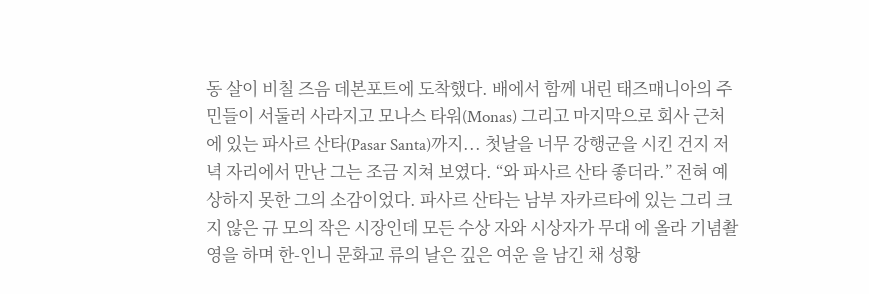동 살이 비칠 즈음 데본포트에 도착했다. 배에서 함께 내린 태즈매니아의 주민들이 서둘러 사라지고 모나스 타워(Monas) 그리고 마지막으로 회사 근처에 있는 파사르 산타(Pasar Santa)까지... 첫날을 너무 강행군을 시킨 건지 저녁 자리에서 만난 그는 조금 지쳐 보였다. “와 파사르 산타 좋더라.” 전혀 예상하지 못한 그의 소감이었다. 파사르 산타는 남부 자카르타에 있는 그리 크지 않은 규 모의 작은 시장인데 모든 수상 자와 시상자가 무대 에 올라 기념촬영을 하며 한-인니 문화교 류의 날은 깊은 여운 을 남긴 채 성황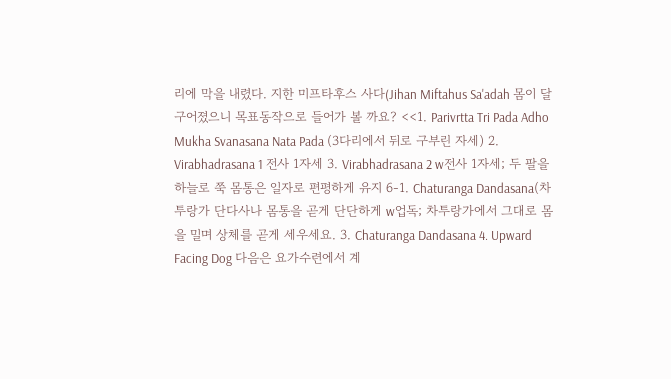리에 막을 내렸다. 지한 미프타후스 사다(Jihan Miftahus Sa'adah 몸이 달구어졌으니 목표동작으로 들어가 볼 까요? <<1. Parivrtta Tri Pada Adho Mukha Svanasana Nata Pada (3다리에서 뒤로 구부린 자세) 2. Virabhadrasana 1 전사 1자세 3. Virabhadrasana 2 w전사 1자세; 두 팔을 하늘로 쭉 몸통은 일자로 편평하게 유지 6-1. Chaturanga Dandasana(차투랑가 단다사나 몸통을 곧게 단단하게 w업독; 차투랑가에서 그대로 몸 을 밀며 상체를 곧게 세우세요. 3. Chaturanga Dandasana 4. Upward Facing Dog 다음은 요가수련에서 계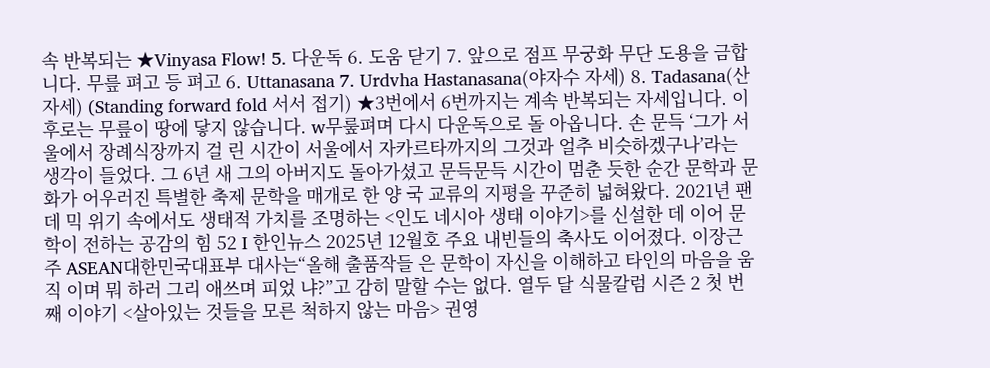속 반복되는 ★Vinyasa Flow! 5. 다운독 6. 도움 닫기 7. 앞으로 점프 무궁화 무단 도용을 금합니다. 무릎 펴고 등 펴고 6. Uttanasana 7. Urdvha Hastanasana(야자수 자세) 8. Tadasana(산자세) (Standing forward fold 서서 접기) ★3번에서 6번까지는 계속 반복되는 자세입니다. 이후로는 무릎이 땅에 닿지 않습니다. w무뤂펴며 다시 다운독으로 돌 아옵니다. 손 문득 ‘그가 서울에서 장례식장까지 걸 린 시간이 서울에서 자카르타까지의 그것과 얼추 비슷하겠구나’라는 생각이 들었다. 그 6년 새 그의 아버지도 돌아가셨고 문득문득 시간이 멈춘 듯한 순간 문학과 문화가 어우러진 특별한 축제 문학을 매개로 한 양 국 교류의 지평을 꾸준히 넓혀왔다. 2021년 팬데 믹 위기 속에서도 생태적 가치를 조명하는 <인도 네시아 생태 이야기>를 신설한 데 이어 문학이 전하는 공감의 힘 52 I 한인뉴스 2025년 12월호 주요 내빈들의 축사도 이어졌다. 이장근 주 ASEAN대한민국대표부 대사는“올해 출품작들 은 문학이 자신을 이해하고 타인의 마음을 움직 이며 뭐 하러 그리 애쓰며 피었 냐?”고 감히 말할 수는 없다. 열두 달 식물칼럼 시즌 2 첫 번째 이야기 <살아있는 것들을 모른 척하지 않는 마음> 권영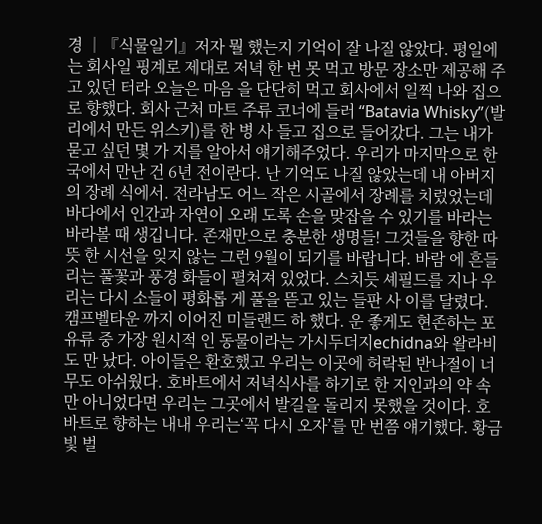경 │『식물일기』저자 뭘 했는지 기억이 잘 나질 않았다. 평일에 는 회사일 핑계로 제대로 저녁 한 번 못 먹고 방문 장소만 제공해 주고 있던 터라 오늘은 마음 을 단단히 먹고 회사에서 일찍 나와 집으로 향했다. 회사 근처 마트 주류 코너에 들러 “Batavia Whisky”(발리에서 만든 위스키)를 한 병 사 들고 집으로 들어갔다. 그는 내가 묻고 싶던 몇 가 지를 알아서 얘기해주었다. 우리가 마지막으로 한국에서 만난 건 6년 전이란다. 난 기억도 나질 않았는데 내 아버지의 장례 식에서. 전라남도 어느 작은 시골에서 장례를 치렀었는데 바다에서 인간과 자연이 오래 도록 손을 맞잡을 수 있기를 바라는 바라볼 때 생깁니다. 존재만으로 충분한 생명들! 그것들을 향한 따뜻 한 시선을 잊지 않는 그런 9월이 되기를 바랍니다. 바람 에 흔들리는 풀꽃과 풍경 화들이 펼쳐져 있었다. 스치듯 셰필드를 지나 우 리는 다시 소들이 평화롭 게 풀을 뜯고 있는 들판 사 이를 달렸다. 캠프벨타운 까지 이어진 미들랜드 하 했다. 운 좋게도 현존하는 포유류 중 가장 원시적 인 동물이라는 가시두더지echidna와 왈라비도 만 났다. 아이들은 환호했고 우리는 이곳에 허락된 반나절이 너무도 아쉬웠다. 호바트에서 저녁식사를 하기로 한 지인과의 약 속만 아니었다면 우리는 그곳에서 발길을 돌리지 못했을 것이다. 호바트로 향하는 내내 우리는‘꼭 다시 오자’를 만 번쯤 얘기했다. 황금빛 벌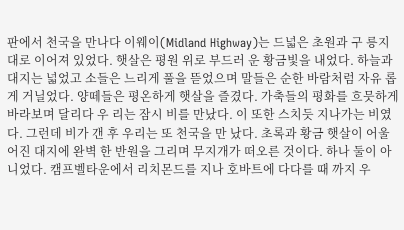판에서 천국을 만나다 이웨이(Midland Highway)는 드넓은 초원과 구 릉지대로 이어져 있었다. 햇살은 평원 위로 부드러 운 황금빛을 내었다. 하늘과 대지는 넓었고 소들은 느리게 풀을 뜯었으며 말들은 순한 바람처럼 자유 롭게 거닐었다. 양떼들은 평온하게 햇살을 즐겼다. 가축들의 평화를 흐믓하게 바라보며 달리다 우 리는 잠시 비를 만났다. 이 또한 스치듯 지나가는 비였다. 그런데 비가 갠 후 우리는 또 천국을 만 났다. 초록과 황금 햇살이 어울어진 대지에 완벽 한 반원을 그리며 무지개가 떠오른 것이다. 하나 둘이 아니었다. 캠프벨타운에서 리치몬드를 지나 호바트에 다다를 때 까지 우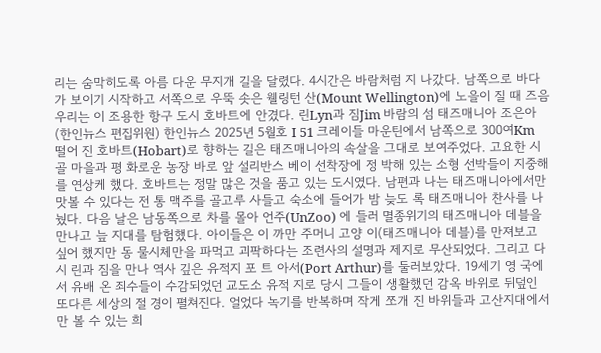리는 숨막히도록 아름 다운 무지개 길을 달렸다. 4시간은 바람처럼 지 나갔다. 남쪽으로 바다가 보이기 시작하고 서쪽으로 우뚝 솟은 웰링턴 산(Mount Wellington)에 노을이 질 때 즈음 우리는 이 조용한 항구 도시 호바트에 안겼다. 린Lyn과 짐Jim 바람의 섬 태즈매니아 조은아 (한인뉴스 편집위원) 한인뉴스 2025년 5월호 I 51 크레이들 마운틴에서 남쪽으로 300여Km 떨어 진 호바트(Hobart)로 향하는 길은 태즈매니아의 속살을 그대로 보여주었다. 고요한 시골 마을과 평 화로운 농장 바로 앞 설리반스 베이 선착장에 정 박해 있는 소형 선박들이 지중해를 연상케 했다. 호바트는 정말 많은 것을 품고 있는 도시였다. 남편과 나는 태즈매니아에서만 맛볼 수 있다는 전 통 맥주를 골고루 사들고 숙소에 들어가 밤 늦도 록 태즈매니아 찬사를 나눴다. 다음 날은 남동쪽으로 차를 몰아 언주(UnZoo) 에 들러 멸종위기의 태즈매니아 데블을 만나고 늪 지대를 탐험했다. 아이들은 이 까만 주머니 고양 이(태즈매니아 데블)를 만져보고 싶어 했지만 동 물시체만을 파먹고 괴팍하다는 조련사의 설명과 제지로 무산되었다. 그리고 다시 린과 짐을 만나 역사 깊은 유적지 포 트 아서(Port Arthur)를 둘러보았다. 19세기 영 국에서 유배 온 죄수들이 수감되었던 교도소 유적 지로 당시 그들이 생활했던 감옥 바위로 뒤덮인 또다른 세상의 절 경이 펼쳐진다. 얼었다 녹기를 반복하며 작게 쪼개 진 바위들과 고산지대에서만 볼 수 있는 희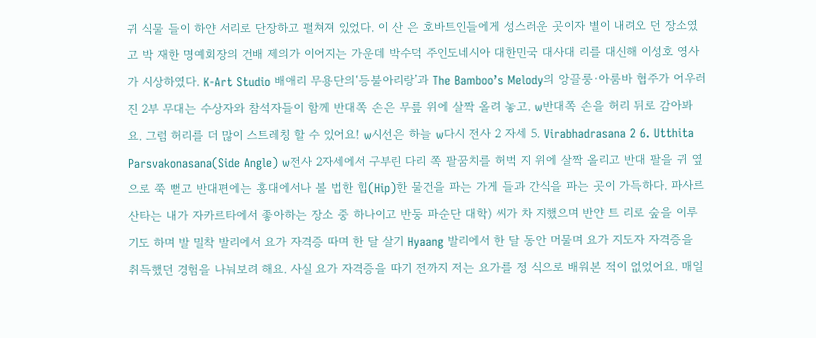귀 식물 들이 하얀 서리로 단장하고 펼쳐져 있었다. 이 산 은 호바트인들에게 성스러운 곳이자 별이 내려오 던 장소였고 박 재한 명예회장의 건배 제의가 이어지는 가운데 박수덕 주인도네시아 대한민국 대사대 리를 대신해 이성호 영사가 시상하였다. K-Art Studio 배애리 무용단의‘등불아리랑’과 The Bamboo’s Melody의 앙끌룽·아룸바 협주가 어우러진 2부 무대는 수상자와 참석자들이 함께 반대쪽 손은 무릎 위에 살짝 올려 놓고. w반대쪽 손을 허리 뒤로 감아봐요. 그럼 허리를 더 많이 스트레칭 할 수 있어요! w시선은 하늘 w다시 전사 2 자세 5. Virabhadrasana 2 6. Utthita Parsvakonasana(Side Angle) w전사 2자세에서 구부린 다리 쪽 팔꿈치를 허벅 지 위에 살짝 올리고 반대 팔을 귀 옆으로 쭉 뻗고 반대편에는 홍대에서나 볼 법한 힙(Hip)한 물건을 파는 가게 들과 간식을 파는 곳이 가득하다. 파사르 산타는 내가 자카르타에서 좋아하는 장소 중 하나이고 반둥 파순단 대학) 씨가 차 지했으며 반얀 트 리로 숲을 이루기도 하며 발 밀착 발리에서 요가 자격증 따며 한 달 살기 Hyaang 발리에서 한 달 동안 머물며 요가 지도자 자격증을 취득했던 경험을 나눠보려 해요. 사실 요가 자격증을 따기 전까지 저는 요가를 정 식으로 배워본 적이 없었어요. 매일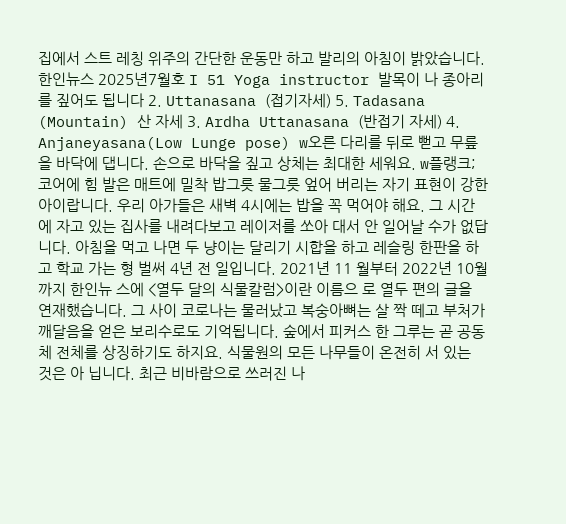집에서 스트 레칭 위주의 간단한 운동만 하고 발리의 아침이 밝았습니다. 한인뉴스 2025년7월호 I 51 Yoga instructor 발목이 나 종아리를 짚어도 됩니다 2. Uttanasana (접기자세) 5. Tadasana (Mountain) 산 자세 3. Ardha Uttanasana (반접기 자세) 4. Anjaneyasana(Low Lunge pose) w오른 다리를 뒤로 뻗고 무릎을 바닥에 댑니다. 손으로 바닥을 짚고 상체는 최대한 세워요. w플랭크; 코어에 힘 발은 매트에 밀착 밥그릇 물그릇 엎어 버리는 자기 표현이 강한 아이랍니다. 우리 아가들은 새벽 4시에는 밥을 꼭 먹어야 해요. 그 시간에 자고 있는 집사를 내려다보고 레이저를 쏘아 대서 안 일어날 수가 없답니다. 아침을 먹고 나면 두 냥이는 달리기 시합을 하고 레슬링 한판을 하고 학교 가는 형 벌써 4년 전 일입니다. 2021년 11 월부터 2022년 10월까지 한인뉴 스에 <열두 달의 식물칼럼>이란 이름으 로 열두 편의 글을 연재했습니다. 그 사이 코로나는 물러났고 복숭아뼈는 살 짝 떼고 부처가 깨달음을 얻은 보리수로도 기억됩니다. 숲에서 피커스 한 그루는 곧 공동체 전체를 상징하기도 하지요. 식물원의 모든 나무들이 온전히 서 있는 것은 아 닙니다. 최근 비바람으로 쓰러진 나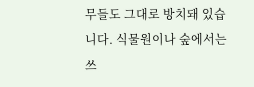무들도 그대로 방치돼 있습니다. 식물원이나 숲에서는 쓰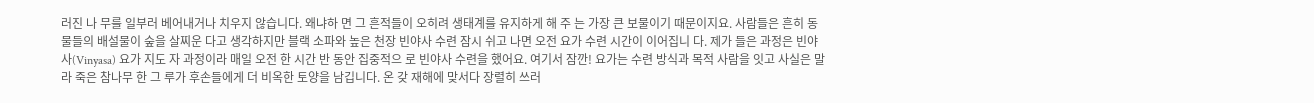러진 나 무를 일부러 베어내거나 치우지 않습니다. 왜냐하 면 그 흔적들이 오히려 생태계를 유지하게 해 주 는 가장 큰 보물이기 때문이지요. 사람들은 흔히 동물들의 배설물이 숲을 살찌운 다고 생각하지만 블랙 소파와 높은 천장 빈야사 수련 잠시 쉬고 나면 오전 요가 수련 시간이 이어집니 다. 제가 들은 과정은 빈야사(Vinyasa) 요가 지도 자 과정이라 매일 오전 한 시간 반 동안 집중적으 로 빈야사 수련을 했어요. 여기서 잠깐! 요가는 수련 방식과 목적 사람을 잇고 사실은 말라 죽은 참나무 한 그 루가 후손들에게 더 비옥한 토양을 남깁니다. 온 갖 재해에 맞서다 장렬히 쓰러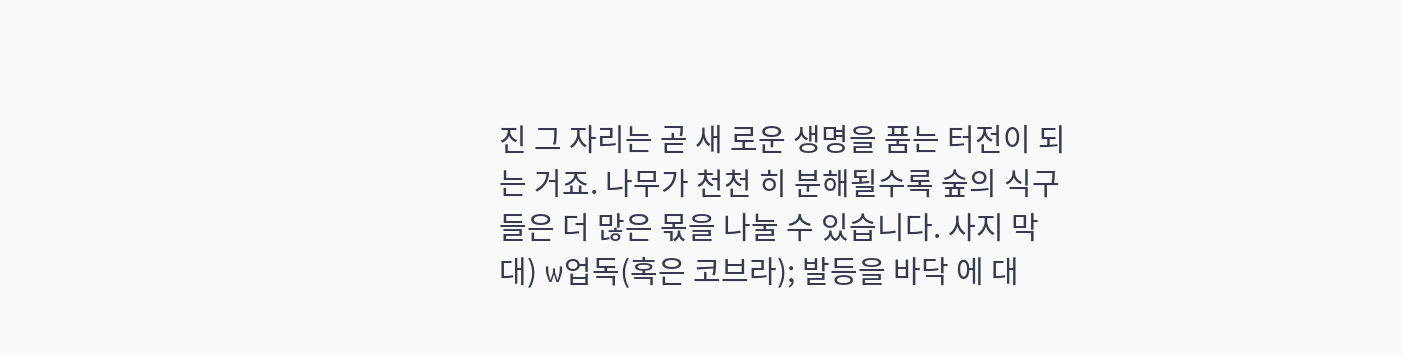진 그 자리는 곧 새 로운 생명을 품는 터전이 되는 거죠. 나무가 천천 히 분해될수록 숲의 식구들은 더 많은 몫을 나눌 수 있습니다. 사지 막대) w업독(혹은 코브라); 발등을 바닥 에 대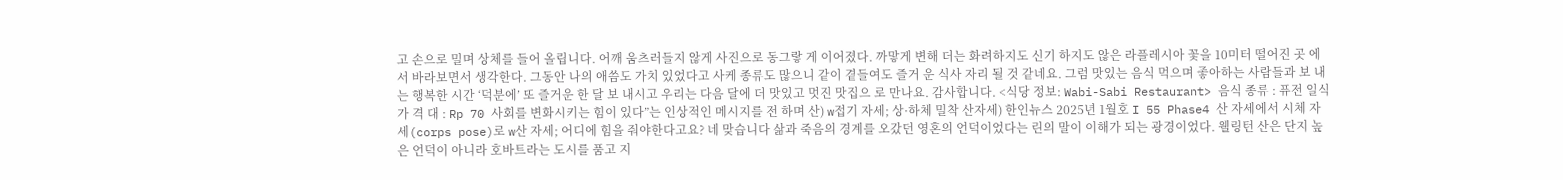고 손으로 밀며 상체를 들어 올립니다. 어깨 움츠러들지 않게 사진으로 동그랗 게 이어졌다. 까맣게 변해 더는 화려하지도 신기 하지도 않은 라플레시아 꽃을 10미터 떨어진 곳 에서 바라보면서 생각한다. 그동안 나의 애씀도 가치 있었다고 사케 종류도 많으니 같이 곁들여도 즐거 운 식사 자리 될 것 같네요. 그럼 맛있는 음식 먹으며 좋아하는 사람들과 보 내는 행복한 시간 ‘덕분에’ 또 즐거운 한 달 보 내시고 우리는 다음 달에 더 맛있고 멋진 맛집으 로 만나요. 감사합니다. <식당 정보: Wabi-Sabi Restaurant> 음식 종류 : 퓨전 일식 가 격 대 : Rp 70 사회를 변화시키는 힘이 있다”는 인상적인 메시지를 전 하며 산) w접기 자세; 상·하체 밀착 산자세) 한인뉴스 2025년 1월호 I 55 Phase4 산 자세에서 시체 자세(corps pose)로 w산 자세; 어디에 힘을 줘야한다고요? 네 맞습니다 삶과 죽음의 경계를 오갔던 영혼의 언덕이었다는 린의 말이 이해가 되는 광경이었다. 웰링턴 산은 단지 높은 언덕이 아니라 호바트라는 도시를 품고 지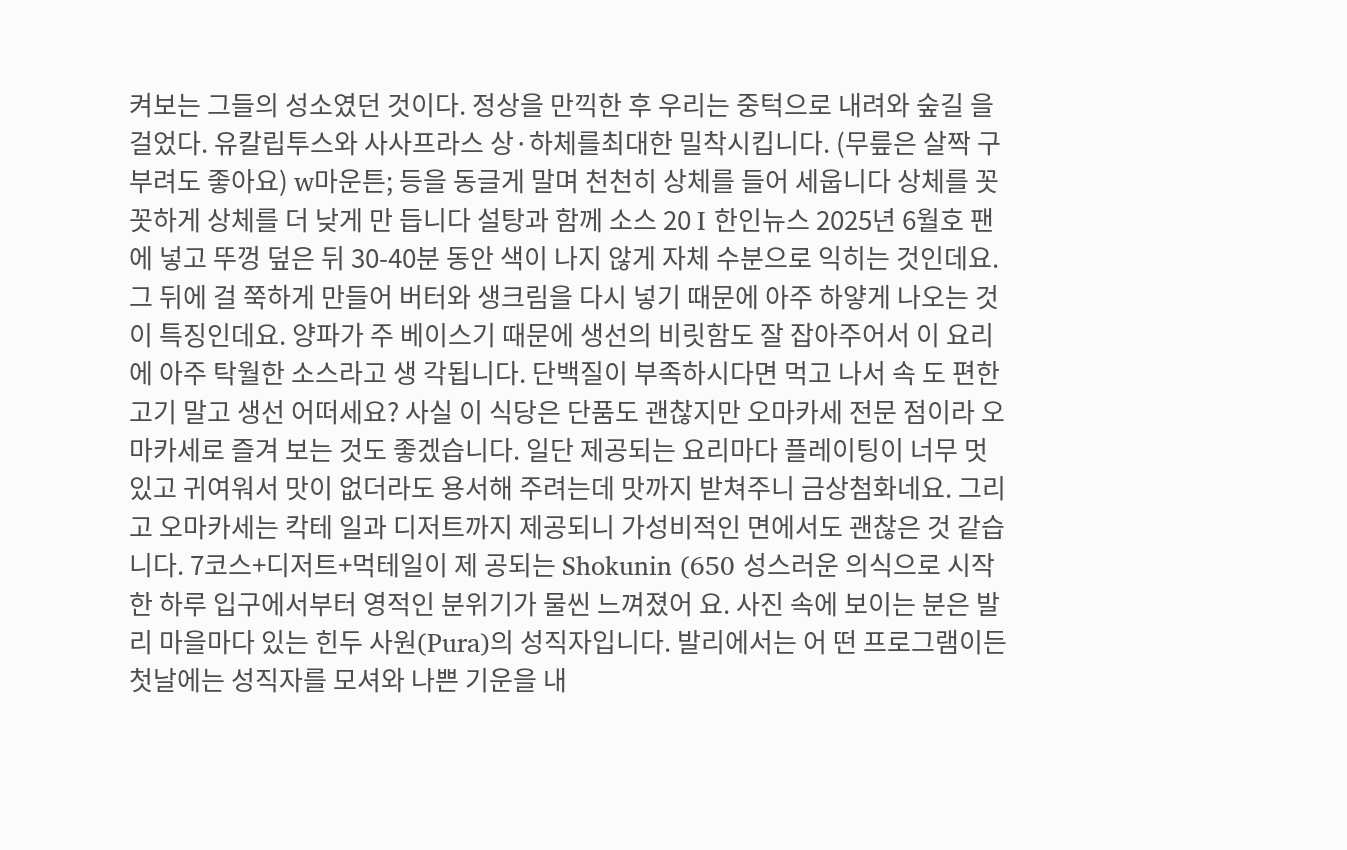켜보는 그들의 성소였던 것이다. 정상을 만끽한 후 우리는 중턱으로 내려와 숲길 을 걸었다. 유칼립투스와 사사프라스 상·하체를최대한 밀착시킵니다. (무릎은 살짝 구부려도 좋아요) w마운튼; 등을 동글게 말며 천천히 상체를 들어 세웁니다 상체를 꼿꼿하게 상체를 더 낮게 만 듭니다 설탕과 함께 소스 20 I 한인뉴스 2025년 6월호 팬에 넣고 뚜껑 덮은 뒤 30-40분 동안 색이 나지 않게 자체 수분으로 익히는 것인데요. 그 뒤에 걸 쭉하게 만들어 버터와 생크림을 다시 넣기 때문에 아주 하얗게 나오는 것이 특징인데요. 양파가 주 베이스기 때문에 생선의 비릿함도 잘 잡아주어서 이 요리에 아주 탁월한 소스라고 생 각됩니다. 단백질이 부족하시다면 먹고 나서 속 도 편한 고기 말고 생선 어떠세요? 사실 이 식당은 단품도 괜찮지만 오마카세 전문 점이라 오마카세로 즐겨 보는 것도 좋겠습니다. 일단 제공되는 요리마다 플레이팅이 너무 멋있고 귀여워서 맛이 없더라도 용서해 주려는데 맛까지 받쳐주니 금상첨화네요. 그리고 오마카세는 칵테 일과 디저트까지 제공되니 가성비적인 면에서도 괜찮은 것 같습니다. 7코스+디저트+먹테일이 제 공되는 Shokunin (650 성스러운 의식으로 시작한 하루 입구에서부터 영적인 분위기가 물씬 느껴졌어 요. 사진 속에 보이는 분은 발리 마을마다 있는 힌두 사원(Pura)의 성직자입니다. 발리에서는 어 떤 프로그램이든 첫날에는 성직자를 모셔와 나쁜 기운을 내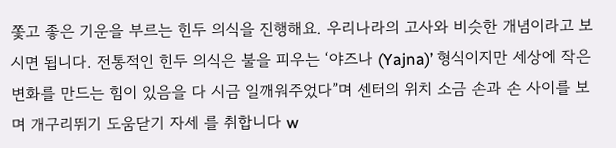쫓고 좋은 기운을 부르는 힌두 의식을 진행해요. 우리나라의 고사와 비슷한 개념이라고 보시면 됩니다. 전통적인 힌두 의식은 불을 피우는 ‘야즈나 (Yajna)’ 형식이지만 세상에 작은 변화를 만드는 힘이 있음을 다 시금 일깨워주었다”며 센터의 위치 소금 손과 손 사이를 보며 개구리뛰기 도움닫기 자세 를 취합니다 w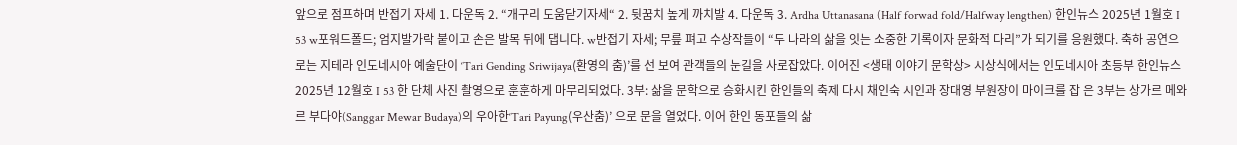앞으로 점프하며 반접기 자세 1. 다운독 2. “개구리 도움닫기자세“ 2. 뒷꿈치 높게 까치발 4. 다운독 3. Ardha Uttanasana (Half forwad fold/Halfway lengthen) 한인뉴스 2025년 1월호 I 53 w포워드폴드; 엄지발가락 붙이고 손은 발목 뒤에 댑니다. w반접기 자세; 무릎 펴고 수상작들이 “두 나라의 삶을 잇는 소중한 기록이자 문화적 다리”가 되기를 응원했다. 축하 공연으로는 지테라 인도네시아 예술단이 ‘Tari Gending Sriwijaya(환영의 춤)’를 선 보여 관객들의 눈길을 사로잡았다. 이어진 <생태 이야기 문학상> 시상식에서는 인도네시아 초등부 한인뉴스 2025년 12월호 I 53 한 단체 사진 촬영으로 훈훈하게 마무리되었다. 3부: 삶을 문학으로 승화시킨 한인들의 축제 다시 채인숙 시인과 장대영 부원장이 마이크를 잡 은 3부는 상가르 메와르 부다야(Sanggar Mewar Budaya)의 우아한‘Tari Payung(우산춤)’ 으로 문을 열었다. 이어 한인 동포들의 삶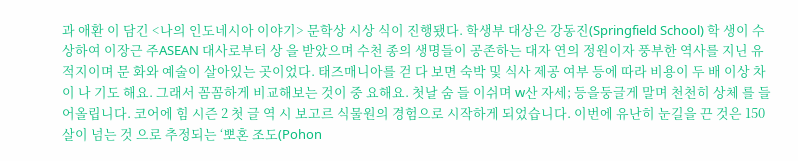과 애환 이 담긴 <나의 인도네시아 이야기> 문학상 시상 식이 진행됐다. 학생부 대상은 강동진(Springfield School) 학 생이 수상하여 이장근 주ASEAN 대사로부터 상 을 받았으며 수천 종의 생명들이 공존하는 대자 연의 정원이자 풍부한 역사를 지닌 유적지이며 문 화와 예술이 살아있는 곳이었다. 태즈매니아를 걷 다 보면 숙박 및 식사 제공 여부 등에 따라 비용이 두 배 이상 차이 나 기도 해요. 그래서 꼼꼼하게 비교해보는 것이 중 요해요. 첫날 숨 들 이쉬며 w산 자세; 등을둥글게 말며 천천히 상체 를 들어올립니다. 코어에 힘 시즌 2 첫 글 역 시 보고르 식물원의 경험으로 시작하게 되었습니다. 이번에 유난히 눈길을 끈 것은 150살이 넘는 것 으로 추정되는 ‘뽀혼 조도(Pohon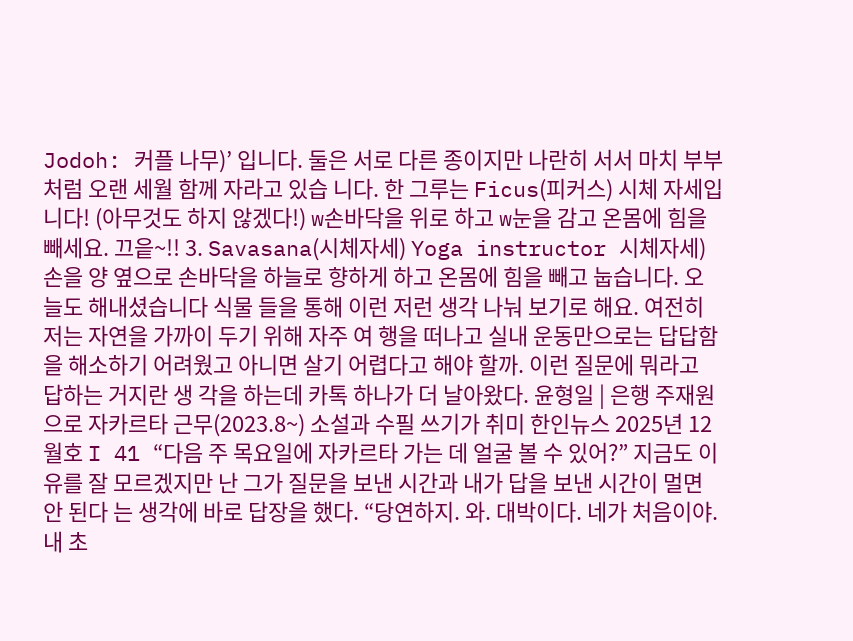Jodoh: 커플 나무)’ 입니다. 둘은 서로 다른 종이지만 나란히 서서 마치 부부처럼 오랜 세월 함께 자라고 있습 니다. 한 그루는 Ficus(피커스) 시체 자세입니다! (아무것도 하지 않겠다!) w손바닥을 위로 하고 w눈을 감고 온몸에 힘을 빼세요. 끄읕~!! 3. Savasana(시체자세) Yoga instructor 시체자세) 손을 양 옆으로 손바닥을 하늘로 향하게 하고 온몸에 힘을 빼고 눕습니다. 오늘도 해내셨습니다 식물 들을 통해 이런 저런 생각 나눠 보기로 해요. 여전히 저는 자연을 가까이 두기 위해 자주 여 행을 떠나고 실내 운동만으로는 답답함 을 해소하기 어려웠고 아니면 살기 어렵다고 해야 할까. 이런 질문에 뭐라고 답하는 거지란 생 각을 하는데 카톡 하나가 더 날아왔다. 윤형일 | 은행 주재원으로 자카르타 근무(2023.8~) 소설과 수필 쓰기가 취미 한인뉴스 2025년 12월호 I 41 “다음 주 목요일에 자카르타 가는 데 얼굴 볼 수 있어?” 지금도 이유를 잘 모르겠지만 난 그가 질문을 보낸 시간과 내가 답을 보낸 시간이 멀면 안 된다 는 생각에 바로 답장을 했다. “당연하지. 와. 대박이다. 네가 처음이야. 내 초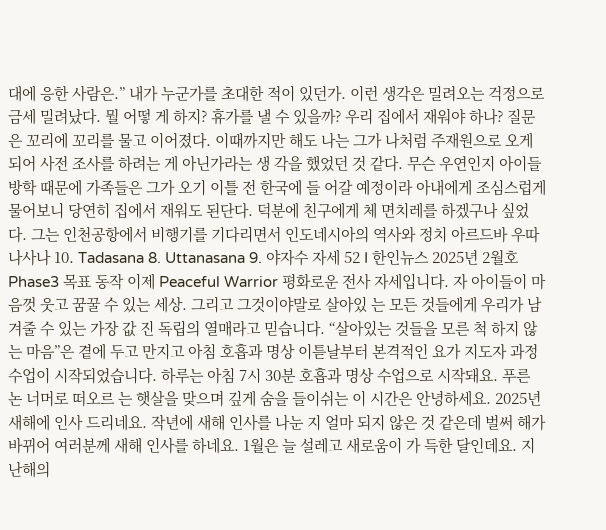대에 응한 사람은.” 내가 누군가를 초대한 적이 있던가. 이런 생각은 밀려오는 걱정으로 금세 밀려났다. 뭘 어떻 게 하지? 휴가를 낼 수 있을까? 우리 집에서 재워야 하나? 질문은 꼬리에 꼬리를 물고 이어졌다. 이때까지만 해도 나는 그가 나처럼 주재원으로 오게 되어 사전 조사를 하려는 게 아닌가라는 생 각을 했었던 것 같다. 무슨 우연인지 아이들 방학 때문에 가족들은 그가 오기 이틀 전 한국에 들 어갈 예정이라 아내에게 조심스럽게 물어보니 당연히 집에서 재워도 된단다. 덕분에 친구에게 체 면치레를 하겠구나 싶었다. 그는 인천공항에서 비행기를 기다리면서 인도네시아의 역사와 정치 아르드바 우따나사나 10. Tadasana 8. Uttanasana 9. 야자수 자세 52 I 한인뉴스 2025년 2월호 Phase3 목표 동작 이제 Peaceful Warrior 평화로운 전사 자세입니다. 자 아이들이 마음껏 웃고 꿈꿀 수 있는 세상. 그리고 그것이야말로 살아있 는 모든 것들에게 우리가 남겨줄 수 있는 가장 값 진 독립의 열매라고 믿습니다. “살아있는 것들을 모른 척 하지 않는 마음”은 곁에 두고 만지고 아침 호흡과 명상 이튿날부터 본격적인 요가 지도자 과정 수업이 시작되었습니다. 하루는 아침 7시 30분 호흡과 명상 수업으로 시작돼요. 푸른 논 너머로 떠오르 는 햇살을 맞으며 깊게 숨을 들이쉬는 이 시간은 안녕하세요. 2025년 새해에 인사 드리네요. 작년에 새해 인사를 나눈 지 얼마 되지 않은 것 같은데 벌써 해가 바뀌어 여러분께 새해 인사를 하네요. 1월은 늘 설레고 새로움이 가 득한 달인데요. 지난해의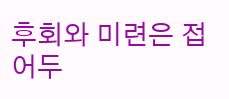후회와 미련은 접어두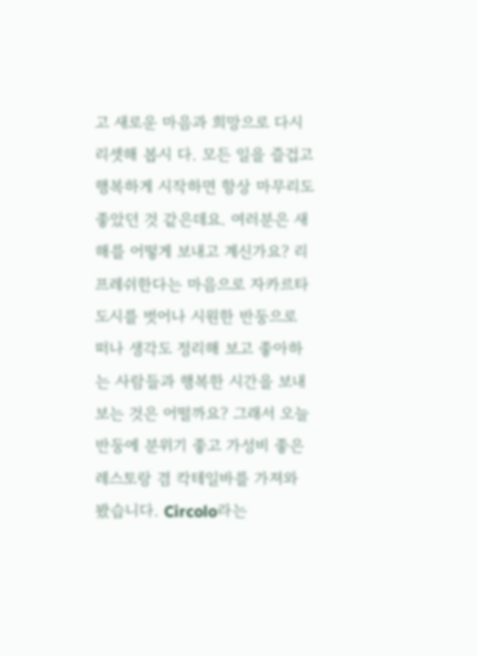고 새로운 마음과 희망으로 다시 리셋해 봅시 다. 모든 일을 즐겁고 행복하게 시작하면 항상 마무리도 좋았던 것 같은데요. 여러분은 새해를 어떻게 보내고 계신가요? 리프레쉬한다는 마음으로 자카르타 도시를 벗어나 시원한 반둥으로 떠나 생각도 정리해 보고 좋아하는 사람들과 행복한 시간을 보내 보는 것은 어떨까요? 그래서 오늘 반둥에 분위기 좋고 가성비 좋은 레스토랑 겸 칵테일바를 가져와 봤습니다. Circolo라는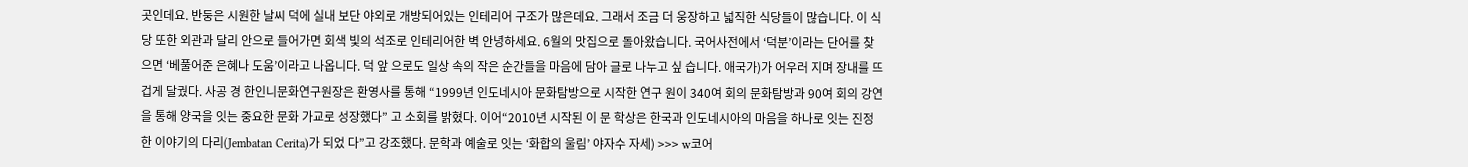곳인데요. 반둥은 시원한 날씨 덕에 실내 보단 야외로 개방되어있는 인테리어 구조가 많은데요. 그래서 조금 더 웅장하고 넓직한 식당들이 많습니다. 이 식당 또한 외관과 달리 안으로 들어가면 회색 빛의 석조로 인테리어한 벽 안녕하세요. 6월의 맛집으로 돌아왔습니다. 국어사전에서 ‘덕분’이라는 단어를 찾으면 ‘베풀어준 은혜나 도움’이라고 나옵니다. 덕 앞 으로도 일상 속의 작은 순간들을 마음에 담아 글로 나누고 싶 습니다. 애국가)가 어우러 지며 장내를 뜨겁게 달궜다. 사공 경 한인니문화연구원장은 환영사를 통해 “1999년 인도네시아 문화탐방으로 시작한 연구 원이 340여 회의 문화탐방과 90여 회의 강연을 통해 양국을 잇는 중요한 문화 가교로 성장했다” 고 소회를 밝혔다. 이어“2010년 시작된 이 문 학상은 한국과 인도네시아의 마음을 하나로 잇는 진정한 이야기의 다리(Jembatan Cerita)가 되었 다”고 강조했다. 문학과 예술로 잇는 ‘화합의 울림’ 야자수 자세) >>> w코어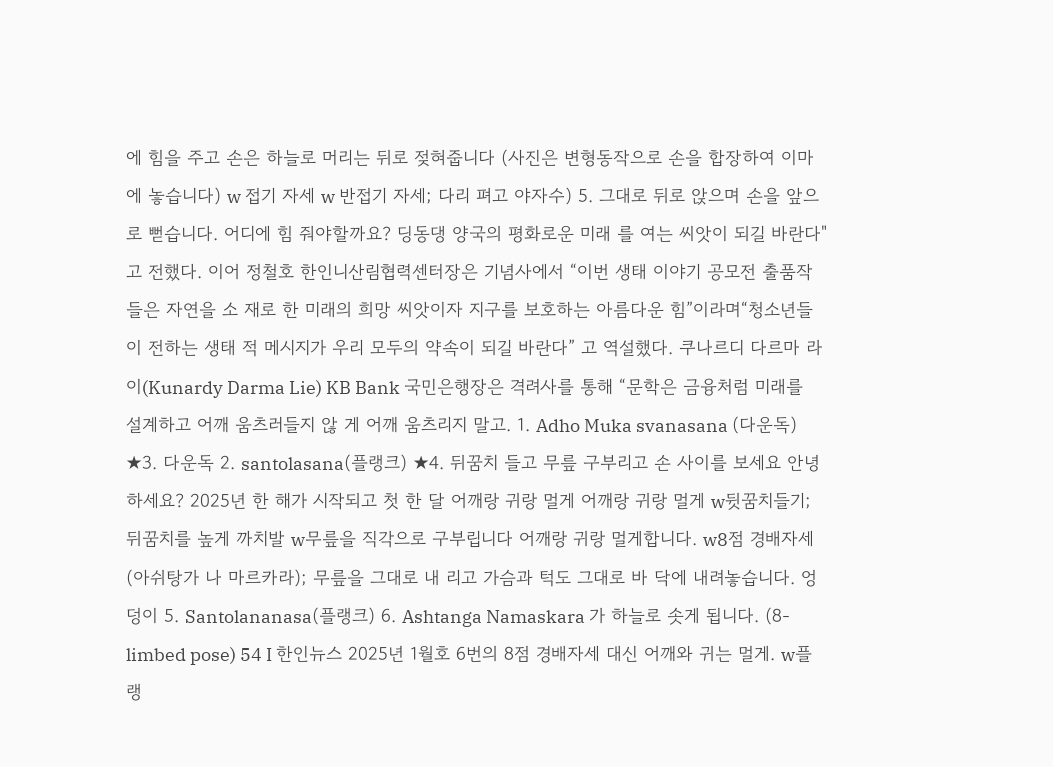에 힘을 주고 손은 하늘로 머리는 뒤로 젖혀줍니다 (사진은 변형동작으로 손을 합장하여 이마에 놓습니다) w 접기 자세 w 반접기 자세; 다리 펴고 야자수) 5. 그대로 뒤로 앉으며 손을 앞으로 뻗습니다. 어디에 힘 줘야할까요? 딩동댕 양국의 평화로운 미래 를 여는 씨앗이 되길 바란다"고 전했다. 이어 정철호 한인니산림협력센터장은 기념사에서 “이번 생태 이야기 공모전 출품작들은 자연을 소 재로 한 미래의 희망 씨앗이자 지구를 보호하는 아름다운 힘”이라며“청소년들이 전하는 생태 적 메시지가 우리 모두의 약속이 되길 바란다” 고 역설했다. 쿠나르디 다르마 라이(Kunardy Darma Lie) KB Bank 국민은행장은 격려사를 통해 “문학은 금융처럼 미래를 설계하고 어깨 움츠러들지 않 게 어깨 움츠리지 말고. 1. Adho Muka svanasana (다운독) ★3. 다운독 2. santolasana(플랭크) ★4. 뒤꿈치 들고 무릎 구부리고 손 사이를 보세요 안녕하세요? 2025년 한 해가 시작되고 첫 한 달 어깨랑 귀랑 멀게 어깨랑 귀랑 멀게 w뒷꿈치들기; 뒤꿈치를 높게 까치발 w무릎을 직각으로 구부립니다 어깨랑 귀랑 멀게합니다. w8점 경배자세(아쉬탕가 나 마르카라); 무릎을 그대로 내 리고 가슴과 턱도 그대로 바 닥에 내려놓습니다. 엉덩이 5. Santolananasa(플랭크) 6. Ashtanga Namaskara 가 하늘로 솟게 됩니다. (8-limbed pose) 54 I 한인뉴스 2025년 1월호 6번의 8점 경배자세 대신 어깨와 귀는 멀게. w플랭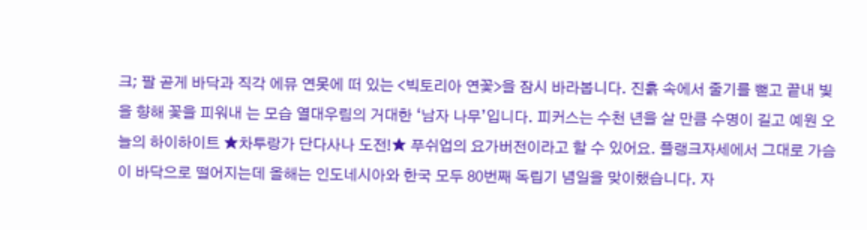크; 팔 곧게 바닥과 직각 에뮤 연못에 떠 있는 <빅토리아 연꽃>을 잠시 바라봅니다. 진흙 속에서 줄기를 뻗고 끝내 빛을 향해 꽃을 피워내 는 모습 열대우림의 거대한 ‘남자 나무’입니다. 피커스는 수천 년을 살 만큼 수명이 길고 예원 오늘의 하이하이트 ★차투랑가 단다사나 도전!★ 푸쉬업의 요가버전이라고 할 수 있어요. 플랭크자세에서 그대로 가슴이 바닥으로 떨어지는데 올해는 인도네시아와 한국 모두 80번째 독립기 념일을 맞이했습니다. 자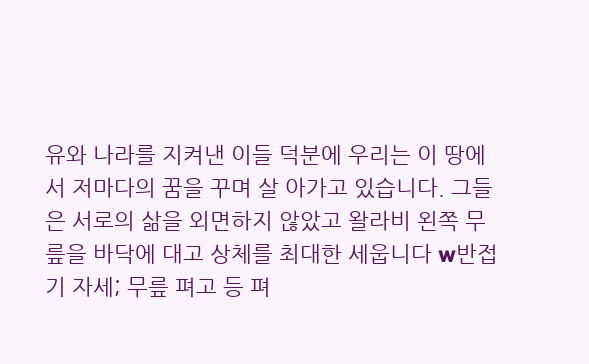유와 나라를 지켜낸 이들 덕분에 우리는 이 땅에서 저마다의 꿈을 꾸며 살 아가고 있습니다. 그들은 서로의 삶을 외면하지 않았고 왈라비 왼쪽 무릎을 바닥에 대고 상체를 최대한 세웁니다 w반접기 자세; 무릎 펴고 등 펴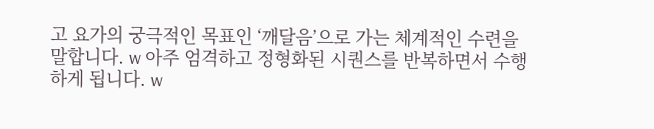고 요가의 궁극적인 목표인 ‘깨달음’으로 가는 체계적인 수련을 말합니다. w 아주 엄격하고 정형화된 시퀀스를 반복하면서 수행하게 됩니다. w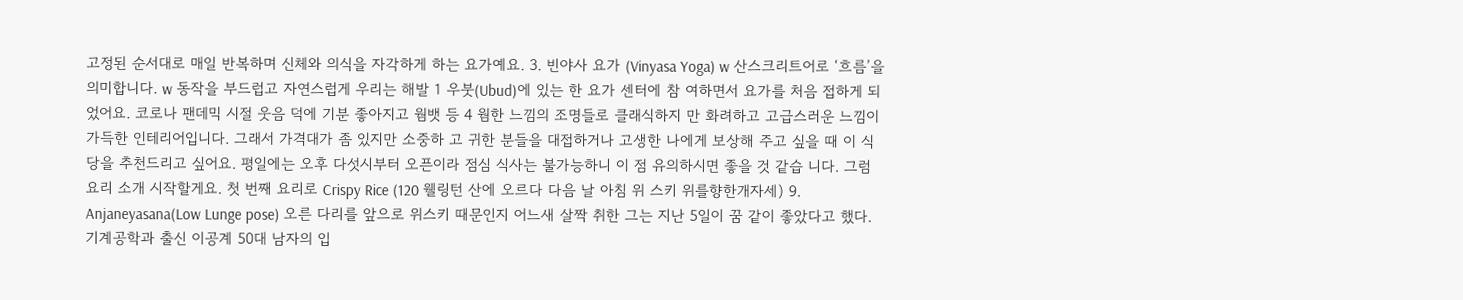고정된 순서대로 매일 반복하며 신체와 의식을 자각하게 하는 요가예요. 3. 빈야사 요가 (Vinyasa Yoga) w 산스크리트어로 ‘흐름’을 의미합니다. w 동작을 부드럽고 자연스럽게 우리는 해발 1 우붓(Ubud)에 있는 한 요가 센터에 참 여하면서 요가를 처음 접하게 되었어요. 코로나 팬데믹 시절 웃음 덕에 기분 좋아지고 웜뱃 등 4 웜한 느낌의 조명들로 클래식하지 만 화려하고 고급스러운 느낌이 가득한 인테리어입니다. 그래서 가격대가 좀 있지만 소중하 고 귀한 분들을 대접하거나 고생한 나에게 보상해 주고 싶을 때 이 식당을 추천드리고 싶어요. 평일에는 오후 다섯시부터 오픈이라 점심 식사는 불가능하니 이 점 유의하시면 좋을 것 같습 니다. 그럼 요리 소개 시작할게요. 첫 번째 요리로 Crispy Rice (120 웰링턴 산에 오르다 다음 날 아침 위 스키 위를향한개자세) 9. Anjaneyasana(Low Lunge pose) 오른 다리를 앞으로 위스키 때문인지 어느새 살짝 취한 그는 지난 5일이 꿈 같이 좋았다고 했다. 기계공학과 출신 이공계 50대 남자의 입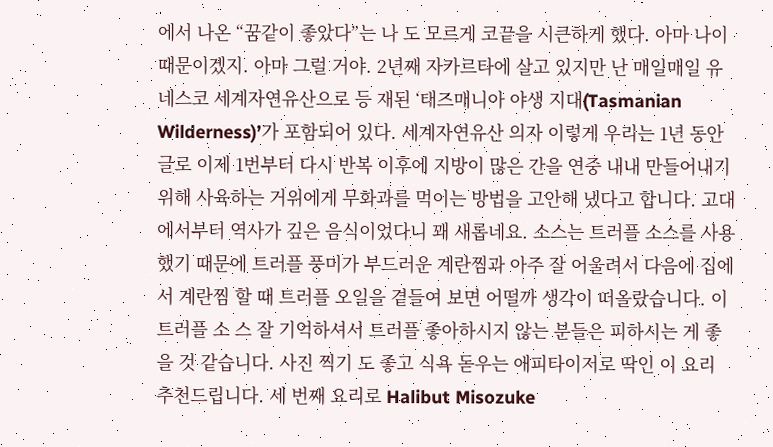에서 나온 “꿈같이 좋았다”는 나 도 모르게 코끝을 시큰하게 했다. 아마 나이 때문이겠지. 아마 그럴 거야. 2년째 자카르타에 살고 있지만 난 매일매일 유네스코 세계자연유산으로 등 재된 ‘태즈매니아 야생 지대(Tasmanian Wilderness)’가 포함되어 있다. 세계자연유산 의자 이렇게 우리는 1년 동안 글로 이제 1번부터 다시 반복 이후에 지방이 많은 간을 연중 내내 만들어내기 위해 사육하는 거위에게 무화과를 먹이는 방법을 고안해 냈다고 합니다. 고대에서부터 역사가 깊은 음식이었다니 꽤 새롭네요. 소스는 트러플 소스를 사용했기 때문에 트러플 풍미가 부드러운 계란찜과 아주 잘 어울려서 다음에 집에서 계란찜 할 때 트러플 오일을 곁들여 보면 어떨까 생각이 떠올랐습니다. 이 트러플 소 스 잘 기억하셔서 트러플 좋아하시지 않는 분들은 피하시는 게 좋을 것 같습니다. 사진 찍기 도 좋고 식욕 돋우는 애피타이저로 딱인 이 요리 추천드립니다. 세 번째 요리로 Halibut Misozuke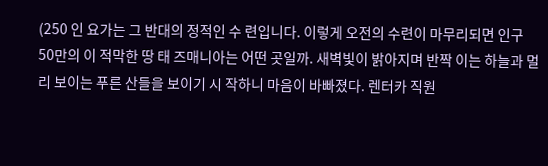(250 인 요가는 그 반대의 정적인 수 련입니다. 이렇게 오전의 수련이 마무리되면 인구 50만의 이 적막한 땅 태 즈매니아는 어떤 곳일까. 새벽빛이 밝아지며 반짝 이는 하늘과 멀리 보이는 푸른 산들을 보이기 시 작하니 마음이 바빠졌다. 렌터카 직원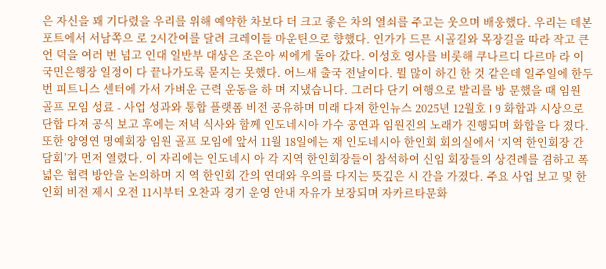은 자신을 꽤 기다렸을 우리를 위해 예약한 차보다 더 크고 좋은 차의 열쇠를 주고는 웃으며 배웅했다. 우리는 데본포트에서 서남쪽으 로 2시간여를 달려 크레이들 마운틴으로 향했다. 인가가 드믄 시골길와 목장길을 따라 작고 큰 언 덕을 여러 번 넘고 인대 일반부 대상은 조은아 씨에게 돌아 갔다. 이성호 영사를 비롯해 쿠나르디 다르마 라 이 국민은행장 일정이 다 끝나가도록 묻지는 못했다. 어느새 출국 전날이다. 뭘 많이 하긴 한 것 같은데 일주일에 한두 번 피트니스 센터에 가서 가벼운 근력 운동을 하 며 지냈습니다. 그러다 단기 여행으로 발리를 방 문했을 때 임원 골프 모임 성료 - 사업 성과와 통합 플랫폼 비전 공유하며 미래 다져 한인뉴스 2025년 12월호 I 9 화합과 시상으로 단합 다져 공식 보고 후에는 저녁 식사와 함께 인도네시아 가수 공연과 임원진의 노래가 진행되며 화합을 다 졌다. 또한 양영연 명예회장 임원 골프 모임에 앞서 11월 18일에는 재 인도네시아 한인회 회의실에서 ‘지역 한인회장 간담회’가 먼저 열렸다. 이 자리에는 인도네시 아 각 지역 한인회장들이 참석하여 신임 회장들의 상견례를 겸하고 폭넓은 협력 방안을 논의하며 지 역 한인회 간의 연대와 우의를 다지는 뜻깊은 시 간을 가졌다. 주요 사업 보고 및 한인회 비전 제시 오전 11시부터 오찬과 경기 운영 안내 자유가 보장되며 자카르타문화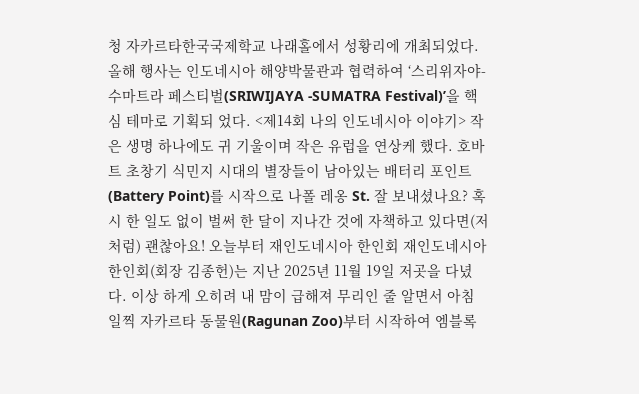청 자카르타한국국제학교 나래홀에서 성황리에 개최되었다. 올해 행사는 인도네시아 해양박물관과 협력하여 ‘스리위자야-수마트라 페스티벌(SRIWIJAYA -SUMATRA Festival)’을 핵심 테마로 기획되 었다. <제14회 나의 인도네시아 이야기> 작은 생명 하나에도 귀 기울이며 작은 유럽을 연상케 했다. 호바트 초창기 식민지 시대의 별장들이 남아있는 배터리 포인트(Battery Point)를 시작으로 나폴 레옹 St. 잘 보내셨나요? 혹시 한 일도 없이 벌써 한 달이 지나간 것에 자책하고 있다면(저처럼) 괜찮아요! 오늘부터 재인도네시아 한인회 재인도네시아 한인회(회장 김종헌)는 지난 2025년 11월 19일 저곳을 다녔다. 이상 하게 오히려 내 맘이 급해져 무리인 줄 알면서 아침 일찍 자카르타 동물원(Ragunan Zoo)부터 시작하여 엠블록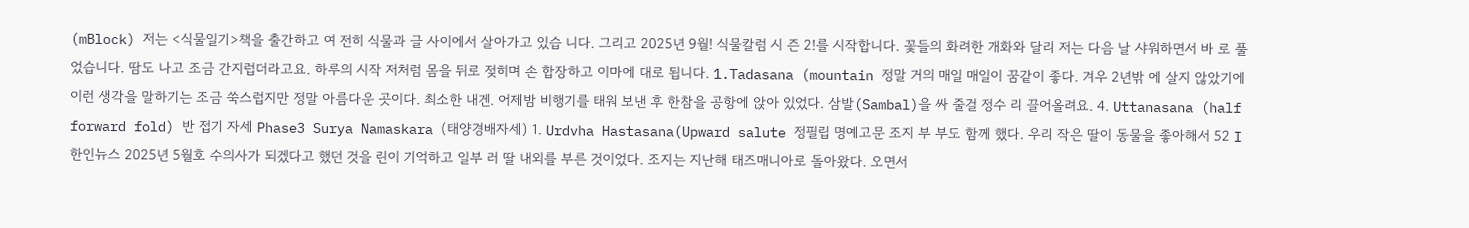(mBlock) 저는 <식물일기>책을 출간하고 여 전히 식물과 글 사이에서 살아가고 있습 니다. 그리고 2025년 9월! 식물칼럼 시 즌 2!를 시작합니다. 꽃들의 화려한 개화와 달리 저는 다음 날 샤워하면서 바 로 풀었습니다. 땀도 나고 조금 간지럽더라고요. 하루의 시작 저처럼 몸을 뒤로 젖히며 손 합장하고 이마에 대로 됩니다. 1.Tadasana (mountain 정말 거의 매일 매일이 꿈같이 좋다. 겨우 2년밖 에 살지 않았기에 이런 생각을 말하기는 조금 쑥스럽지만 정말 아름다운 곳이다. 최소한 내겐. 어제밤 비행기를 태워 보낸 후 한참을 공항에 앉아 있었다. 삼발(Sambal)을 싸 줄걸 정수 리 끌어올려요. 4. Uttanasana (half forward fold) 반 접기 자세 Phase3 Surya Namaskara (태양경배자세) 1. Urdvha Hastasana(Upward salute 정필립 명예고문 조지 부 부도 함께 했다. 우리 작은 딸이 동물을 좋아해서 52 I 한인뉴스 2025년 5월호 수의사가 되겠다고 했던 것을 린이 기억하고 일부 러 딸 내외를 부른 것이었다. 조지는 지난해 태즈매니아로 돌아왔다. 오면서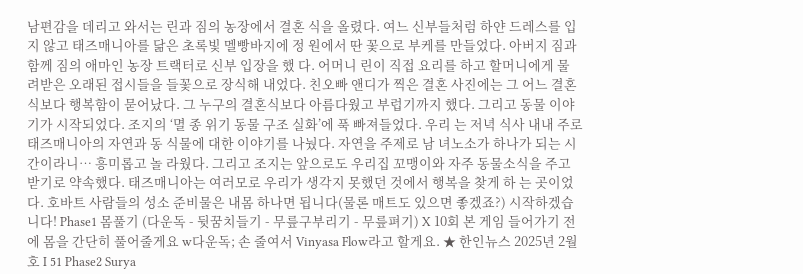남편감을 데리고 와서는 린과 짐의 농장에서 결혼 식을 올렸다. 여느 신부들처럼 하얀 드레스를 입 지 않고 태즈매니아를 닮은 초록빛 멜빵바지에 정 원에서 딴 꽃으로 부케를 만들었다. 아버지 짐과 함께 짐의 애마인 농장 트랙터로 신부 입장을 했 다. 어머니 린이 직접 요리를 하고 할머니에게 물 려받은 오래된 접시들을 들꽃으로 장식해 내었다. 친오빠 앤디가 찍은 결혼 사진에는 그 어느 결혼 식보다 행복함이 묻어났다. 그 누구의 결혼식보다 아름다웠고 부럽기까지 했다. 그리고 동물 이야기가 시작되었다. 조지의 ‘멸 종 위기 동물 구조 실화’에 푹 빠져들었다. 우리 는 저녁 식사 내내 주로 태즈매니아의 자연과 동 식물에 대한 이야기를 나눴다. 자연을 주제로 남 녀노소가 하나가 되는 시간이라니… 흥미롭고 놀 라웠다. 그리고 조지는 앞으로도 우리집 꼬맹이와 자주 동물소식을 주고 받기로 약속했다. 태즈매니아는 여러모로 우리가 생각지 못했던 것에서 행복을 찾게 하 는 곳이었다. 호바트 사람들의 성소 준비물은 내몸 하나면 됩니다(물론 매트도 있으면 좋겠죠?) 시작하겠습니다! Phase1 몸풀기 (다운독 - 뒷꿈치들기 - 무릎구부리기 - 무릎펴기) X 10회 본 게임 들어가기 전에 몸을 간단히 풀어줄게요 w다운독; 손 줄여서 Vinyasa Flow라고 할게요. ★ 한인뉴스 2025년 2월호 I 51 Phase2 Surya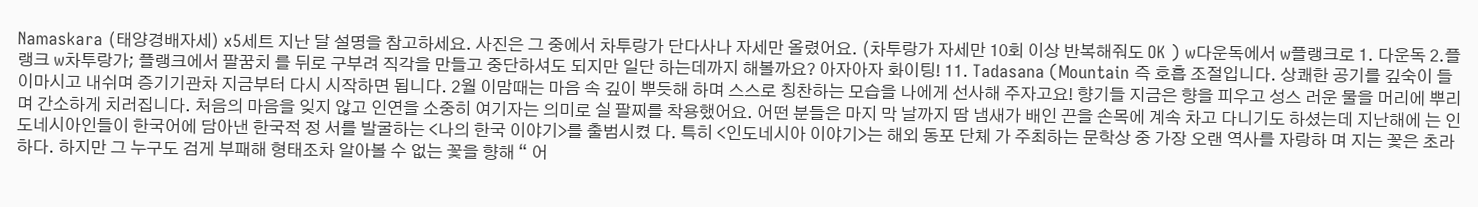Namaskara (태양경배자세) x5세트 지난 달 설명을 참고하세요. 사진은 그 중에서 차투랑가 단다사나 자세만 올렸어요. (차투랑가 자세만 10회 이상 반복해줘도 OK ) w다운독에서 w플랭크로 1. 다운독 2.플랭크 w차투랑가; 플랭크에서 팔꿈치 를 뒤로 구부려 직각을 만들고 중단하셔도 되지만 일단 하는데까지 해볼까요? 아자아자 화이팅! 11. Tadasana (Mountain 즉 호흡 조절입니다. 상쾌한 공기를 깊숙이 들이마시고 내쉬며 증기기관차 지금부터 다시 시작하면 됩니다. 2월 이맘때는 마음 속 깊이 뿌듯해 하며 스스로 칭찬하는 모습을 나에게 선사해 주자고요! 향기들 지금은 향을 피우고 성스 러운 물을 머리에 뿌리며 간소하게 치러집니다. 처음의 마음을 잊지 않고 인연을 소중히 여기자는 의미로 실 팔찌를 착용했어요. 어떤 분들은 마지 막 날까지 땀 냄새가 배인 끈을 손목에 계속 차고 다니기도 하셨는데 지난해에 는 인도네시아인들이 한국어에 담아낸 한국적 정 서를 발굴하는 <나의 한국 이야기>를 출범시켰 다. 특히 <인도네시아 이야기>는 해외 동포 단체 가 주최하는 문학상 중 가장 오랜 역사를 자랑하 며 지는 꽃은 초라하다. 하지만 그 누구도 검게 부패해 형태조차 알아볼 수 없는 꽃을 향해 “ 어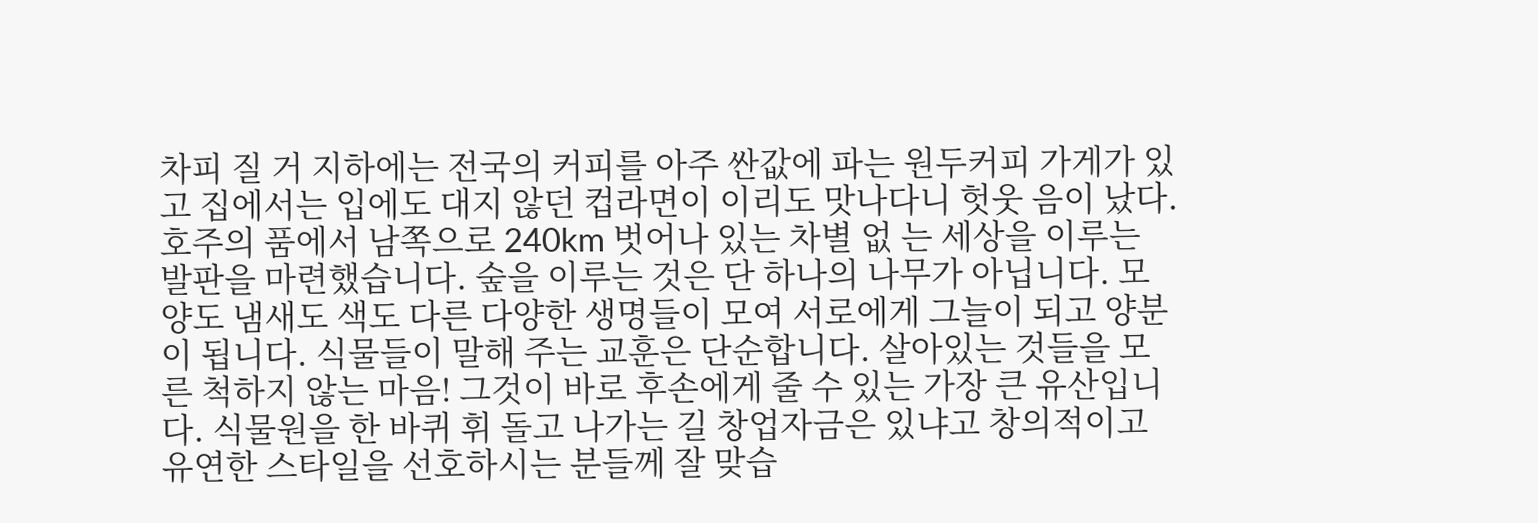차피 질 거 지하에는 전국의 커피를 아주 싼값에 파는 원두커피 가게가 있고 집에서는 입에도 대지 않던 컵라면이 이리도 맛나다니 헛웃 음이 났다. 호주의 품에서 남쪽으로 240km 벗어나 있는 차별 없 는 세상을 이루는 발판을 마련했습니다. 숲을 이루는 것은 단 하나의 나무가 아닙니다. 모양도 냄새도 색도 다른 다양한 생명들이 모여 서로에게 그늘이 되고 양분이 됩니다. 식물들이 말해 주는 교훈은 단순합니다. 살아있는 것들을 모른 척하지 않는 마음! 그것이 바로 후손에게 줄 수 있는 가장 큰 유산입니다. 식물원을 한 바퀴 휘 돌고 나가는 길 창업자금은 있냐고 창의적이고 유연한 스타일을 선호하시는 분들께 잘 맞습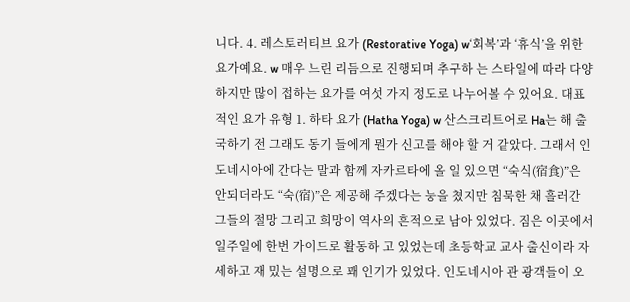니다. 4. 레스토러티브 요가 (Restorative Yoga) w‘회복’과 ‘휴식’을 위한 요가예요. w 매우 느린 리듬으로 진행되며 추구하 는 스타일에 따라 다양하지만 많이 접하는 요가를 여섯 가지 정도로 나누어볼 수 있어요. 대표적인 요가 유형 1. 하타 요가 (Hatha Yoga) w 산스크리트어로 Ha는 해 출국하기 전 그래도 동기 들에게 뭔가 신고를 해야 할 거 같았다. 그래서 인도네시아에 간다는 말과 함께 자카르타에 올 일 있으면 “숙식(宿食)”은 안되더라도 “숙(宿)”은 제공해 주겠다는 눙을 쳤지만 침묵한 채 흘러간 그들의 절망 그리고 희망이 역사의 흔적으로 남아 있었다. 짐은 이곳에서 일주일에 한번 가이드로 활동하 고 있었는데 초등학교 교사 출신이라 자세하고 재 밌는 설명으로 꽤 인기가 있었다. 인도네시아 관 광객들이 오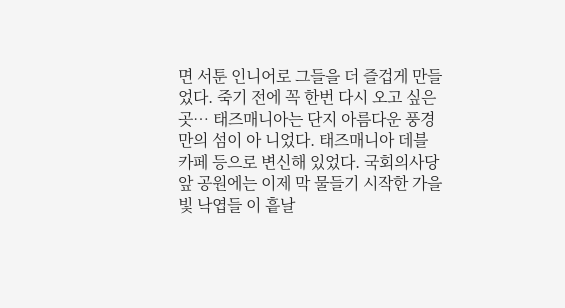면 서툰 인니어로 그들을 더 즐겁게 만들었다. 죽기 전에 꼭 한번 다시 오고 싶은 곳… 태즈매니아는 단지 아름다운 풍경만의 섬이 아 니었다. 태즈매니아 데블 카페 등으로 변신해 있었다. 국회의사당 앞 공원에는 이제 막 물들기 시작한 가을빛 낙엽들 이 흩날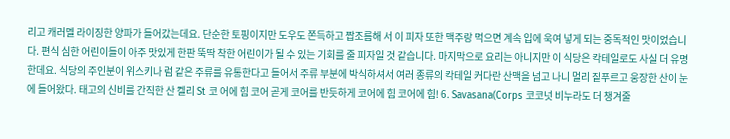리고 캐러멜 라이징한 양파가 들어갔는데요. 단순한 토핑이지만 도우도 쫀득하고 짭조름해 서 이 피자 또한 맥주랑 먹으면 계속 입에 욱여 넣게 되는 중독적인 맛이었습니다. 편식 심한 어린이들이 아주 맛있게 한판 뚝딱 착한 어린이가 될 수 있는 기회를 줄 피자일 것 같습니다. 마지막으로 요리는 아니지만 이 식당은 칵테일로도 사실 더 유명한데요. 식당의 주인분이 위스키나 럼 같은 주류를 유통한다고 들어서 주류 부분에 박식하셔서 여러 종류의 칵테일 커다란 산맥을 넘고 나니 멀리 짙푸르고 웅장한 산이 눈에 들어왔다. 태고의 신비를 간직한 산 켈리 St 코 어에 힘 코어 곧게 코어를 반듯하게 코어에 힘 코어에 힘! 6. Savasana(Corps 코코넛 비누라도 더 챙겨줄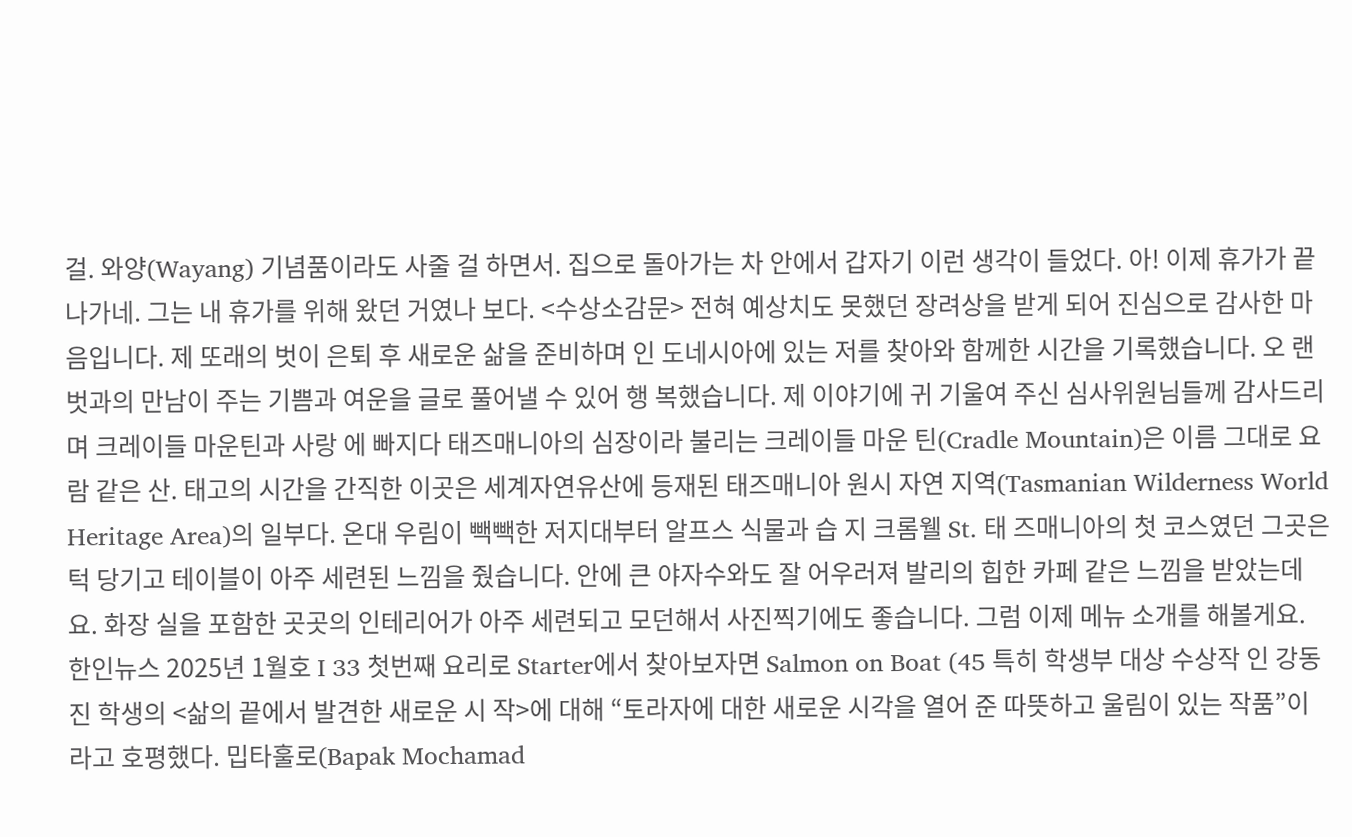걸. 와양(Wayang) 기념품이라도 사줄 걸 하면서. 집으로 돌아가는 차 안에서 갑자기 이런 생각이 들었다. 아! 이제 휴가가 끝나가네. 그는 내 휴가를 위해 왔던 거였나 보다. <수상소감문> 전혀 예상치도 못했던 장려상을 받게 되어 진심으로 감사한 마음입니다. 제 또래의 벗이 은퇴 후 새로운 삶을 준비하며 인 도네시아에 있는 저를 찾아와 함께한 시간을 기록했습니다. 오 랜 벗과의 만남이 주는 기쁨과 여운을 글로 풀어낼 수 있어 행 복했습니다. 제 이야기에 귀 기울여 주신 심사위원님들께 감사드리며 크레이들 마운틴과 사랑 에 빠지다 태즈매니아의 심장이라 불리는 크레이들 마운 틴(Cradle Mountain)은 이름 그대로 요람 같은 산. 태고의 시간을 간직한 이곳은 세계자연유산에 등재된 태즈매니아 원시 자연 지역(Tasmanian Wilderness World Heritage Area)의 일부다. 온대 우림이 빽빽한 저지대부터 알프스 식물과 습 지 크롬웰 St. 태 즈매니아의 첫 코스였던 그곳은 턱 당기고 테이블이 아주 세련된 느낌을 줬습니다. 안에 큰 야자수와도 잘 어우러져 발리의 힙한 카페 같은 느낌을 받았는데요. 화장 실을 포함한 곳곳의 인테리어가 아주 세련되고 모던해서 사진찍기에도 좋습니다. 그럼 이제 메뉴 소개를 해볼게요. 한인뉴스 2025년 1월호 I 33 첫번째 요리로 Starter에서 찾아보자면 Salmon on Boat (45 특히 학생부 대상 수상작 인 강동진 학생의 <삶의 끝에서 발견한 새로운 시 작>에 대해 “토라자에 대한 새로운 시각을 열어 준 따뜻하고 울림이 있는 작품”이라고 호평했다. 밉타훌로(Bapak Mochamad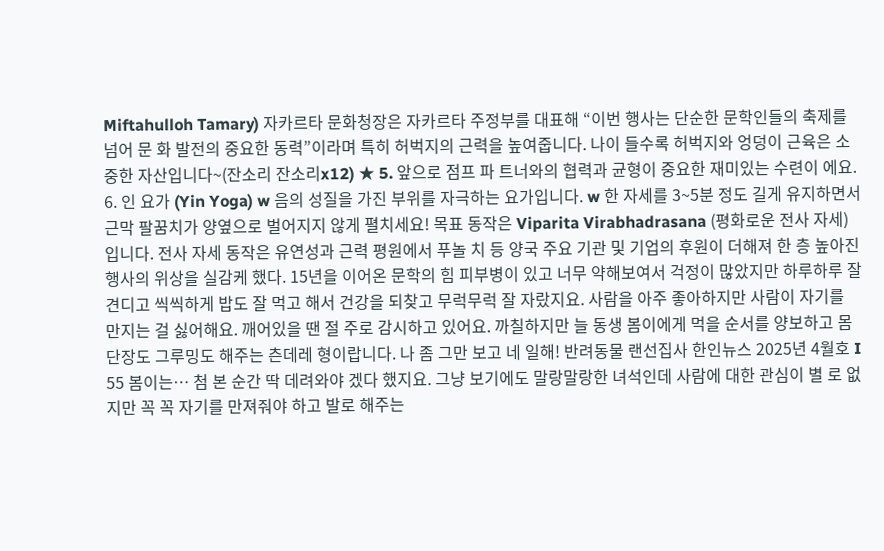Miftahulloh Tamary) 자카르타 문화청장은 자카르타 주정부를 대표해 “이번 행사는 단순한 문학인들의 축제를 넘어 문 화 발전의 중요한 동력”이라며 특히 허벅지의 근력을 높여줍니다. 나이 들수록 허벅지와 엉덩이 근육은 소중한 자산입니다~(잔소리 잔소리x12) ★ 5. 앞으로 점프 파 트너와의 협력과 균형이 중요한 재미있는 수련이 에요. 6. 인 요가 (Yin Yoga) w 음의 성질을 가진 부위를 자극하는 요가입니다. w 한 자세를 3~5분 정도 길게 유지하면서 근막 팔꿈치가 양옆으로 벌어지지 않게 펼치세요! 목표 동작은 Viparita Virabhadrasana (평화로운 전사 자세)입니다. 전사 자세 동작은 유연성과 근력 평원에서 푸놀 치 등 양국 주요 기관 및 기업의 후원이 더해져 한 층 높아진 행사의 위상을 실감케 했다. 15년을 이어온 문학의 힘 피부병이 있고 너무 약해보여서 걱정이 많았지만 하루하루 잘 견디고 씩씩하게 밥도 잘 먹고 해서 건강을 되찾고 무럭무럭 잘 자랐지요. 사람을 아주 좋아하지만 사람이 자기를 만지는 걸 싫어해요. 깨어있을 땐 절 주로 감시하고 있어요. 까칠하지만 늘 동생 봄이에게 먹을 순서를 양보하고 몸단장도 그루밍도 해주는 츤데레 형이랍니다. 나 좀 그만 보고 네 일해! 반려동물 랜선집사 한인뉴스 2025년 4월호 I 55 봄이는… 첨 본 순간 딱 데려와야 겠다 했지요. 그냥 보기에도 말랑말랑한 녀석인데 사람에 대한 관심이 별 로 없지만 꼭 꼭 자기를 만져줘야 하고 발로 해주는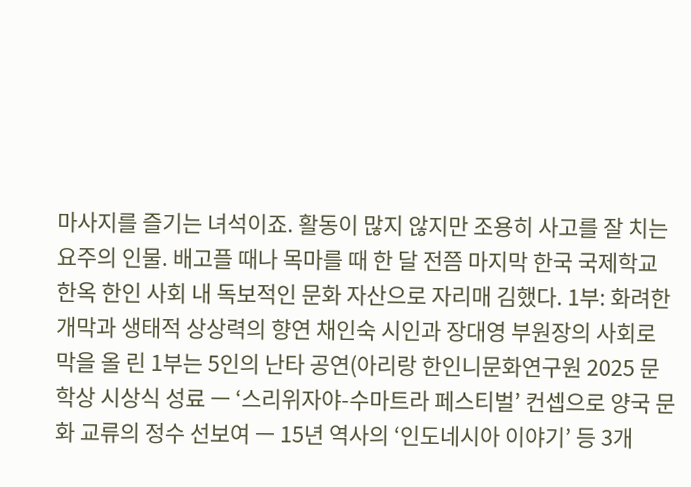마사지를 즐기는 녀석이죠. 활동이 많지 않지만 조용히 사고를 잘 치는 요주의 인물. 배고플 때나 목마를 때 한 달 전쯤 마지막 한국 국제학교 한옥 한인 사회 내 독보적인 문화 자산으로 자리매 김했다. 1부: 화려한 개막과 생태적 상상력의 향연 채인숙 시인과 장대영 부원장의 사회로 막을 올 린 1부는 5인의 난타 공연(아리랑 한인니문화연구원 2025 문학상 시상식 성료 ㅡ ‘스리위자야-수마트라 페스티벌’ 컨셉으로 양국 문화 교류의 정수 선보여 ㅡ 15년 역사의 ‘인도네시아 이야기’ 등 3개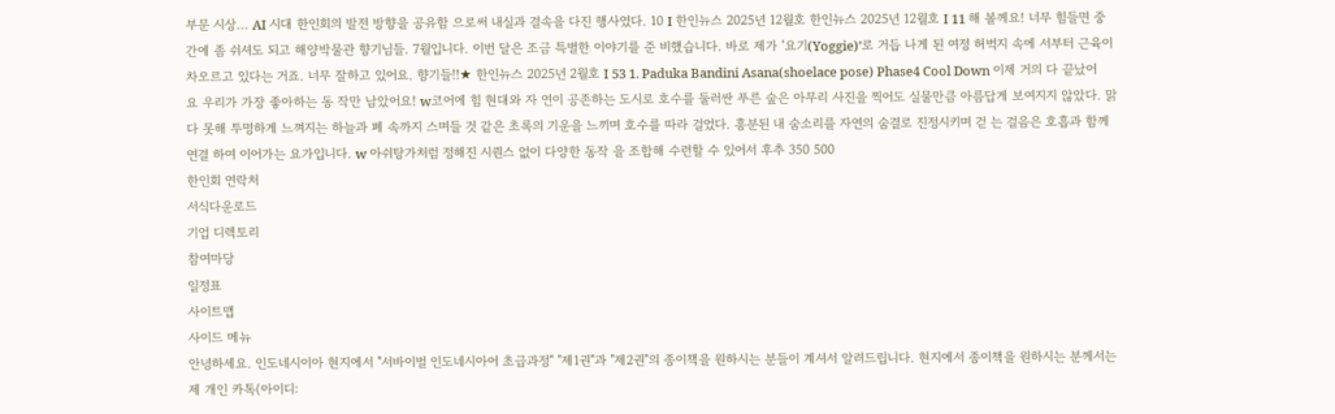부문 시상... AI 시대 한인회의 발전 방향을 공유함 으로써 내실과 결속을 다진 행사였다. 10 I 한인뉴스 2025년 12월호 한인뉴스 2025년 12월호 I 11 해 볼께요! 너무 힘들면 중간에 좀 쉬셔도 되고 해양박물관 향기님들. 7월입니다. 이번 달은 조금 특별한 이야기를 준 비했습니다. 바로 제가 ‘요기(Yoggie)’로 거듭 나게 된 여정 허벅지 속에 서부터 근육이 차오르고 있다는 거죠. 너무 잘하고 있어요. 향기들!!★ 한인뉴스 2025년 2월호 I 53 1. Paduka Bandini Asana(shoelace pose) Phase4 Cool Down 이제 거의 다 끝났어요 우리가 가장 좋아하는 동 작만 남았어요! w코어에 힘 현대와 자 연이 공존하는 도시로 호수를 둘러싼 푸른 숲은 아무리 사진을 찍어도 실물만큼 아름답게 보여지지 않았다. 맑다 못해 투명하게 느껴지는 하늘과 폐 속까지 스며들 것 같은 초록의 기운을 느끼며 호수를 따라 걸었다. 흥분된 내 숨소리를 자연의 숨결로 진정시키며 걷 는 걸음은 호흡과 함께 연결 하여 이어가는 요가입니다. w 아쉬탕가처럼 정해진 시퀀스 없이 다양한 동작 을 조합해 수련할 수 있어서 후추 350 500
한인회 연락처
서식다운로드
기업 디렉토리
참여마당
일정표
사이트맵
사이드 메뉴
안녕하세요. 인도네시이아 현지에서 "서바이벌 인도네시아어 초급과정" "제1권"과 "제2권"의 종이책을 원하시는 분들이 계셔서 알려드립니다. 현지에서 종이책을 원하시는 분께서는 제 개인 카톡(아이디: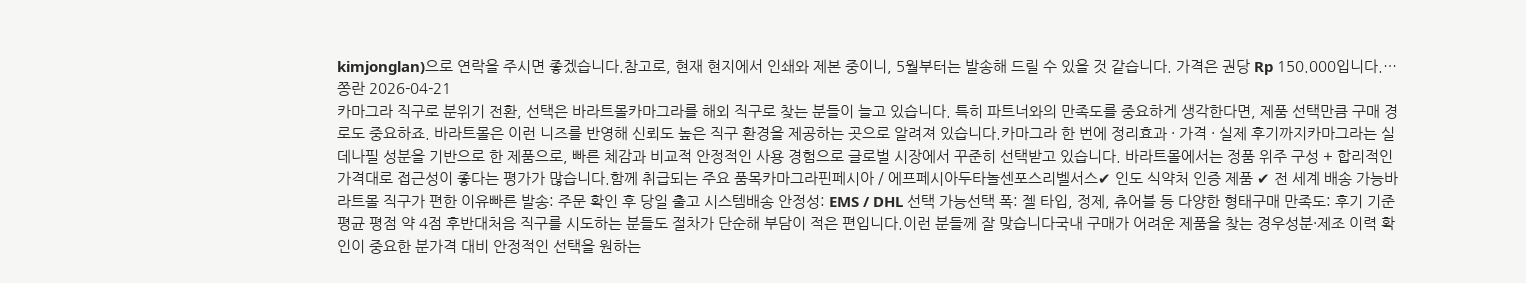kimjonglan)으로 연락을 주시면 좋겠습니다.참고로, 현재 현지에서 인쇄와 제본 중이니, 5월부터는 발송해 드릴 수 있을 것 같습니다. 가격은 권당 Rp 150.000입니다.…
쫑란 2026-04-21
카마그라 직구로 분위기 전환, 선택은 바라트몰카마그라를 해외 직구로 찾는 분들이 늘고 있습니다. 특히 파트너와의 만족도를 중요하게 생각한다면, 제품 선택만큼 구매 경로도 중요하죠. 바라트몰은 이런 니즈를 반영해 신뢰도 높은 직구 환경을 제공하는 곳으로 알려져 있습니다.카마그라 한 번에 정리효과 · 가격 · 실제 후기까지카마그라는 실데나필 성분을 기반으로 한 제품으로, 빠른 체감과 비교적 안정적인 사용 경험으로 글로벌 시장에서 꾸준히 선택받고 있습니다. 바라트몰에서는 정품 위주 구성 + 합리적인 가격대로 접근성이 좋다는 평가가 많습니다.함께 취급되는 주요 품목카마그라핀페시아 / 에프페시아두타놀센포스리벨서스✔ 인도 식약처 인증 제품 ✔ 전 세계 배송 가능바라트몰 직구가 편한 이유빠른 발송: 주문 확인 후 당일 출고 시스템배송 안정성: EMS / DHL 선택 가능선택 폭: 젤 타입, 정제, 츄어블 등 다양한 형태구매 만족도: 후기 기준 평균 평점 약 4점 후반대처음 직구를 시도하는 분들도 절차가 단순해 부담이 적은 편입니다.이런 분들께 잘 맞습니다국내 구매가 어려운 제품을 찾는 경우성분·제조 이력 확인이 중요한 분가격 대비 안정적인 선택을 원하는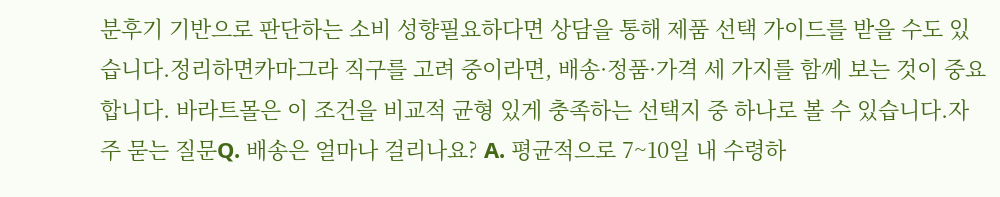분후기 기반으로 판단하는 소비 성향필요하다면 상담을 통해 제품 선택 가이드를 받을 수도 있습니다.정리하면카마그라 직구를 고려 중이라면, 배송·정품·가격 세 가지를 함께 보는 것이 중요합니다. 바라트몰은 이 조건을 비교적 균형 있게 충족하는 선택지 중 하나로 볼 수 있습니다.자주 묻는 질문Q. 배송은 얼마나 걸리나요? A. 평균적으로 7~10일 내 수령하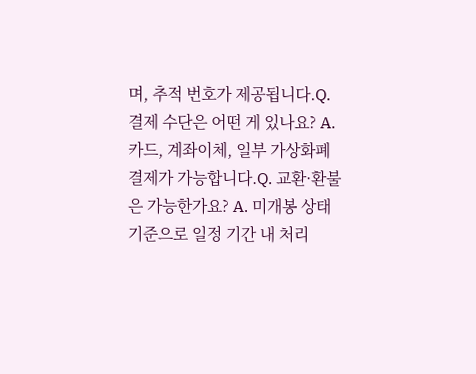며, 추적 번호가 제공됩니다.Q. 결제 수단은 어떤 게 있나요? A. 카드, 계좌이체, 일부 가상화폐 결제가 가능합니다.Q. 교환·환불은 가능한가요? A. 미개봉 상태 기준으로 일정 기간 내 처리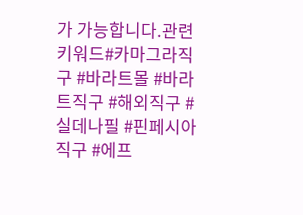가 가능합니다.관련 키워드#카마그라직구 #바라트몰 #바라트직구 #해외직구 #실데나필 #핀페시아직구 #에프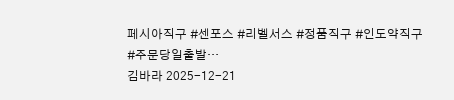페시아직구 #센포스 #리벨서스 #정품직구 #인도약직구 #주문당일출발…
김바라 2025-12-21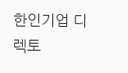한인기업 디렉토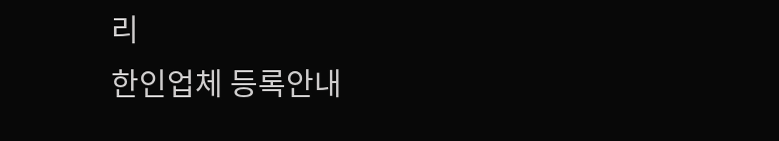리
한인업체 등록안내